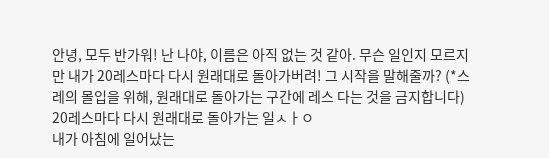안녕, 모두 반가워! 난 나야, 이름은 아직 없는 것 같아. 무슨 일인지 모르지만 내가 20레스마다 다시 원래대로 돌아가버려! 그 시작을 말해줄까? (*스레의 몰입을 위해, 원래대로 돌아가는 구간에 레스 다는 것을 금지합니다)
20레스마다 다시 원래대로 돌아가는 일ㅅㅏㅇ
내가 아침에 일어났는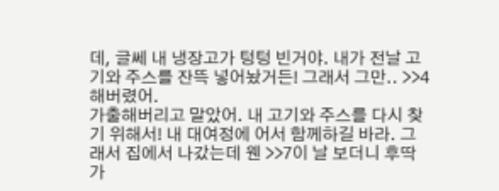데, 글쎄 내 냉장고가 텅텅 빈거야. 내가 전날 고기와 주스를 잔뜩 넣어놨거든! 그래서 그만.. >>4해버렸어.
가출해버리고 말았어. 내 고기와 주스를 다시 찾기 위해서! 내 대여정에 어서 함께하길 바라. 그래서 집에서 나갔는데 웬 >>7이 날 보더니 후딱 가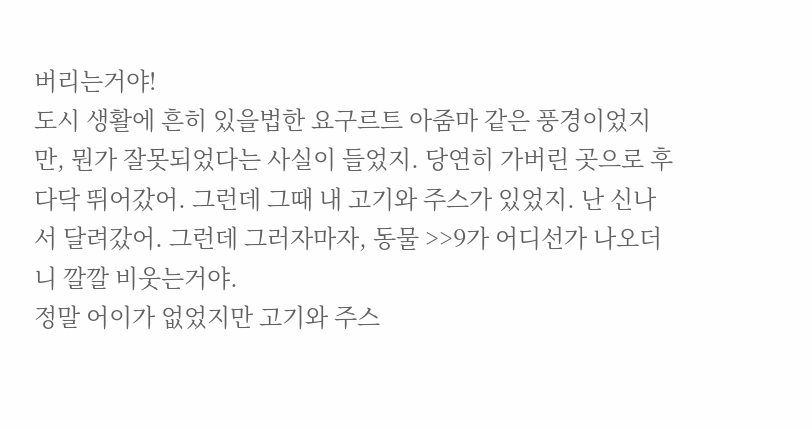버리는거야!
도시 생활에 흔히 있을법한 요구르트 아줌마 같은 풍경이었지만, 뭔가 잘못되었다는 사실이 들었지. 당연히 가버린 곳으로 후다닥 뛰어갔어. 그런데 그때 내 고기와 주스가 있었지. 난 신나서 달려갔어. 그런데 그러자마자, 동물 >>9가 어디선가 나오더니 깔깔 비웃는거야.
정말 어이가 없었지만 고기와 주스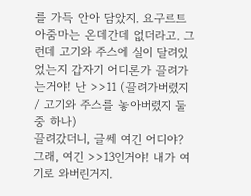를 가득 안아 담았지. 요구르트 아줌마는 온데간데 없더라고. 그런데 고기와 주스에 실이 달려있었는지 갑자기 어디론가 끌려가는거야! 난 >>11 (끌려가버렸지 / 고기와 주스를 놓아버렸지 둘 중 하나)
끌려갔더니, 글쎄 여긴 어디야? 그래, 여긴 >>13인거야! 내가 여기로 와버린거지.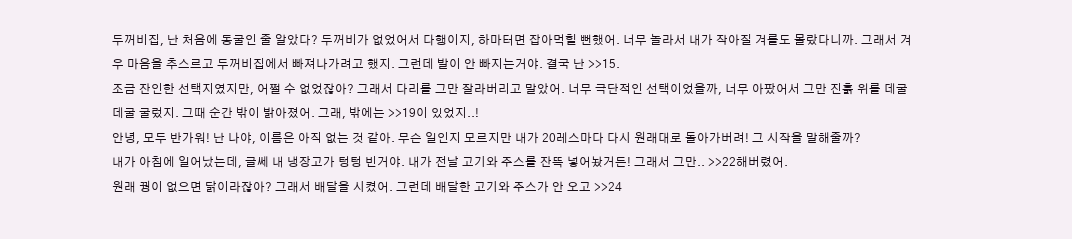두꺼비집, 난 처음에 동굴인 줄 알았다? 두꺼비가 없었어서 다행이지, 하마터면 잡아먹힐 뻔했어. 너무 놀라서 내가 작아질 겨를도 몰랐다니까. 그래서 겨우 마음을 추스르고 두꺼비집에서 빠져나가려고 했지. 그런데 발이 안 빠지는거야. 결국 난 >>15.
조금 잔인한 선택지였지만, 어쩔 수 없었잖아? 그래서 다리를 그만 잘라버리고 말았어. 너무 극단적인 선택이었을까, 너무 아팠어서 그만 진흙 위를 데굴데굴 굴렀지. 그때 순간 밖이 밝아졌어. 그래, 밖에는 >>19이 있었지..!
안녕, 모두 반가워! 난 나야, 이름은 아직 없는 것 같아. 무슨 일인지 모르지만 내가 20레스마다 다시 원래대로 돌아가버려! 그 시작을 말해줄까?
내가 아침에 일어났는데, 글쎄 내 냉장고가 텅텅 빈거야. 내가 전날 고기와 주스를 잔뜩 넣어놨거든! 그래서 그만.. >>22해버렸어.
원래 꿩이 없으면 닭이라잖아? 그래서 배달을 시켰어. 그런데 배달한 고기와 주스가 안 오고 >>24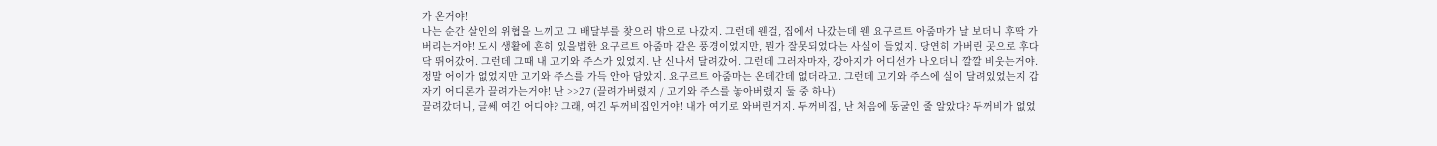가 온거야!
나는 순간 살인의 위협을 느끼고 그 배달부를 찾으러 밖으로 나갔지. 그런데 웬걸, 집에서 나갔는데 웬 요구르트 아줌마가 날 보더니 후딱 가버리는거야! 도시 생활에 흔히 있을법한 요구르트 아줌마 같은 풍경이었지만, 뭔가 잘못되었다는 사실이 들었지. 당연히 가버린 곳으로 후다닥 뛰어갔어. 그런데 그때 내 고기와 주스가 있었지. 난 신나서 달려갔어. 그런데 그러자마자, 강아지가 어디선가 나오더니 깔깔 비웃는거야. 정말 어이가 없었지만 고기와 주스를 가득 안아 담았지. 요구르트 아줌마는 온데간데 없더라고. 그런데 고기와 주스에 실이 달려있었는지 갑자기 어디론가 끌려가는거야! 난 >>27 (끌려가버렸지 / 고기와 주스를 놓아버렸지 둘 중 하나)
끌려갔더니, 글쎄 여긴 어디야? 그래, 여긴 두꺼비집인거야! 내가 여기로 와버린거지. 두꺼비집, 난 처음에 동굴인 줄 알았다? 두꺼비가 없었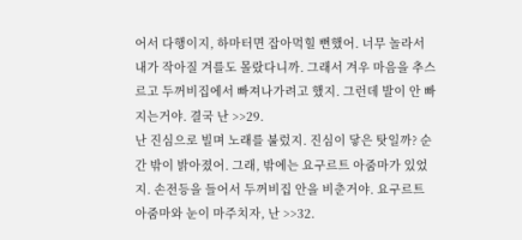어서 다행이지, 하마터면 잡아먹힐 뻔했어. 너무 놀라서 내가 작아질 겨를도 몰랐다니까. 그래서 겨우 마음을 추스르고 두꺼비집에서 빠져나가려고 했지. 그런데 발이 안 빠지는거야. 결국 난 >>29.
난 진심으로 빌며 노래를 불렀지. 진심이 닿은 탓일까? 순간 밖이 밝아졌어. 그래, 밖에는 요구르트 아줌마가 있었지. 손전등을 들어서 두꺼비집 안을 비춘거야. 요구르트 아줌마와 눈이 마주치자, 난 >>32.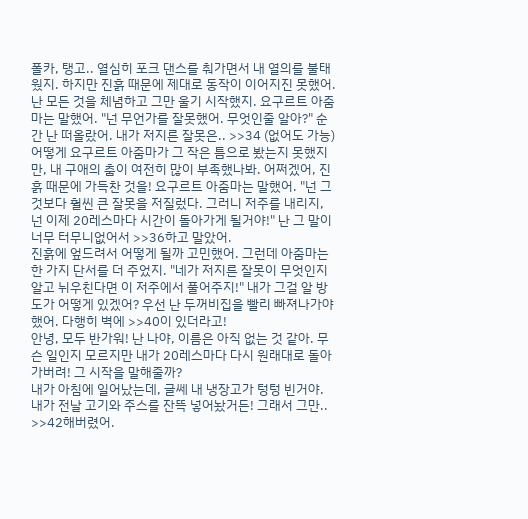폴카, 탱고.. 열심히 포크 댄스를 춰가면서 내 열의를 불태웠지. 하지만 진흙 때문에 제대로 동작이 이어지진 못했어. 난 모든 것을 체념하고 그만 울기 시작했지. 요구르트 아줌마는 말했어. "넌 무언가를 잘못했어. 무엇인줄 알아?" 순간 난 떠올랐어. 내가 저지른 잘못은.. >>34 (없어도 가능)
어떻게 요구르트 아줌마가 그 작은 틈으로 봤는지 못했지만, 내 구애의 춤이 여전히 많이 부족했나봐. 어쩌겠어, 진흙 때문에 가득찬 것을! 요구르트 아줌마는 말했어. "넌 그것보다 훨씬 큰 잘못을 저질렀다. 그러니 저주를 내리지, 넌 이제 20레스마다 시간이 돌아가게 될거야!" 난 그 말이 너무 터무니없어서 >>36하고 말았어.
진흙에 엎드려서 어떻게 될까 고민했어. 그런데 아줌마는 한 가지 단서를 더 주었지. "네가 저지른 잘못이 무엇인지 알고 뉘우친다면 이 저주에서 풀어주지!" 내가 그걸 알 방도가 어떻게 있겠어? 우선 난 두꺼비집을 빨리 빠져나가야 했어. 다행히 벽에 >>40이 있더라고!
안녕, 모두 반가워! 난 나야, 이름은 아직 없는 것 같아. 무슨 일인지 모르지만 내가 20레스마다 다시 원래대로 돌아가버려! 그 시작을 말해줄까?
내가 아침에 일어났는데, 글쎄 내 냉장고가 텅텅 빈거야. 내가 전날 고기와 주스를 잔뜩 넣어놨거든! 그래서 그만.. >>42해버렸어.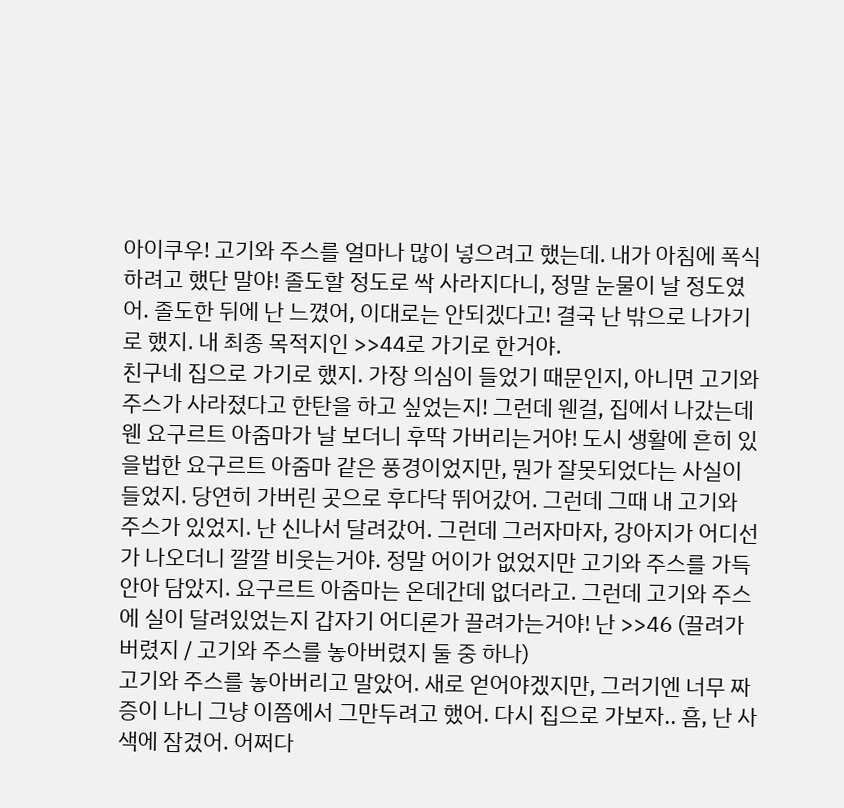아이쿠우! 고기와 주스를 얼마나 많이 넣으려고 했는데. 내가 아침에 폭식하려고 했단 말야! 졸도할 정도로 싹 사라지다니, 정말 눈물이 날 정도였어. 졸도한 뒤에 난 느꼈어, 이대로는 안되겠다고! 결국 난 밖으로 나가기로 했지. 내 최종 목적지인 >>44로 가기로 한거야.
친구네 집으로 가기로 했지. 가장 의심이 들었기 때문인지, 아니면 고기와 주스가 사라졌다고 한탄을 하고 싶었는지! 그런데 웬걸, 집에서 나갔는데 웬 요구르트 아줌마가 날 보더니 후딱 가버리는거야! 도시 생활에 흔히 있을법한 요구르트 아줌마 같은 풍경이었지만, 뭔가 잘못되었다는 사실이 들었지. 당연히 가버린 곳으로 후다닥 뛰어갔어. 그런데 그때 내 고기와 주스가 있었지. 난 신나서 달려갔어. 그런데 그러자마자, 강아지가 어디선가 나오더니 깔깔 비웃는거야. 정말 어이가 없었지만 고기와 주스를 가득 안아 담았지. 요구르트 아줌마는 온데간데 없더라고. 그런데 고기와 주스에 실이 달려있었는지 갑자기 어디론가 끌려가는거야! 난 >>46 (끌려가버렸지 / 고기와 주스를 놓아버렸지 둘 중 하나)
고기와 주스를 놓아버리고 말았어. 새로 얻어야겠지만, 그러기엔 너무 짜증이 나니 그냥 이쯤에서 그만두려고 했어. 다시 집으로 가보자.. 흠, 난 사색에 잠겼어. 어쩌다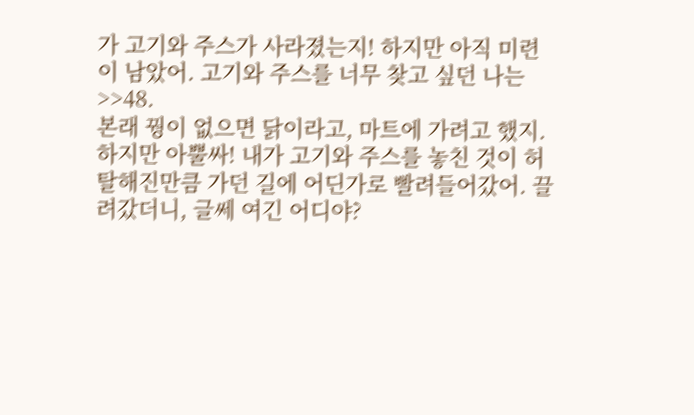가 고기와 주스가 사라졌는지! 하지만 아직 미련이 남았어. 고기와 주스를 너무 찾고 싶던 나는 >>48.
본래 꿩이 없으면 닭이라고, 마트에 가려고 했지. 하지만 아뿔싸! 내가 고기와 주스를 놓친 것이 허탈해진만큼 가던 길에 어딘가로 빨려들어갔어. 끌려갔더니, 글쎄 여긴 어디야?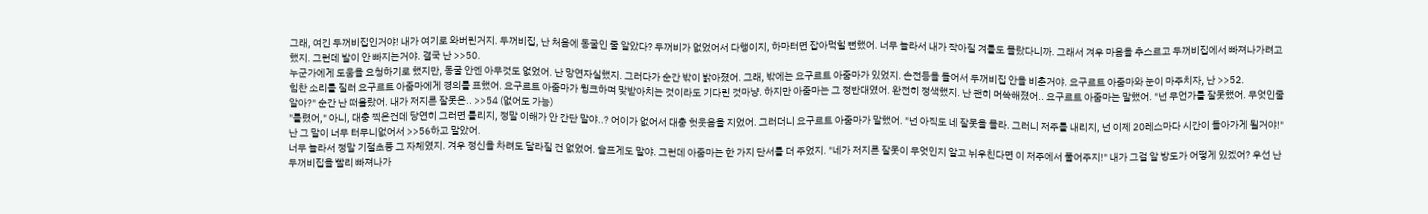그래, 여긴 두꺼비집인거야! 내가 여기로 와버린거지. 두꺼비집, 난 처음에 동굴인 줄 알았다? 두꺼비가 없었어서 다행이지, 하마터면 잡아먹힐 뻔했어. 너무 놀라서 내가 작아질 겨를도 몰랐다니까. 그래서 겨우 마음을 추스르고 두꺼비집에서 빠져나가려고 했지. 그런데 발이 안 빠지는거야. 결국 난 >>50.
누군가에게 도움을 요청하기로 했지만, 동굴 안엔 아무것도 없었어. 난 망연자실했지. 그러다가 순간 밖이 밝아졌어. 그래, 밖에는 요구르트 아줌마가 있었지. 손전등을 들어서 두꺼비집 안을 비춘거야. 요구르트 아줌마와 눈이 마주치자, 난 >>52.
힘찬 소리를 질러 요구르트 아줌마에게 경의를 표했어. 요구르트 아줌마가 윙크하며 맞받아치는 것이라도 기다린 것마냥. 하지만 아줌마는 그 정반대였어. 완전히 정색했지. 난 괜히 머쓱해졌어.. 요구르트 아줌마는 말했어. "넌 무언가를 잘못했어. 무엇인줄 알아?" 순간 난 떠올랐어. 내가 저지른 잘못은.. >>54 (없어도 가능)
"틀렸어," 아니, 대충 찍은건데 당연히 그러면 틀리지, 정말 이해가 안 간단 말야..? 어이가 없어서 대충 헛웃음을 지었어. 그러더니 요구르트 아줌마가 말했어. "넌 아직도 네 잘못을 몰라. 그러니 저주를 내리지, 넌 이제 20레스마다 시간이 돌아가게 될거야!" 난 그 말이 너무 터무니없어서 >>56하고 말았어.
너무 놀라서 정말 기절초풍 그 자체였지. 겨우 정신을 차려도 달라질 건 없었어. 슬프게도 말야. 그런데 아줌마는 한 가지 단서를 더 주었지. "네가 저지른 잘못이 무엇인지 알고 뉘우친다면 이 저주에서 풀어주지!" 내가 그걸 알 방도가 어떻게 있겠어? 우선 난 두꺼비집을 빨리 빠져나가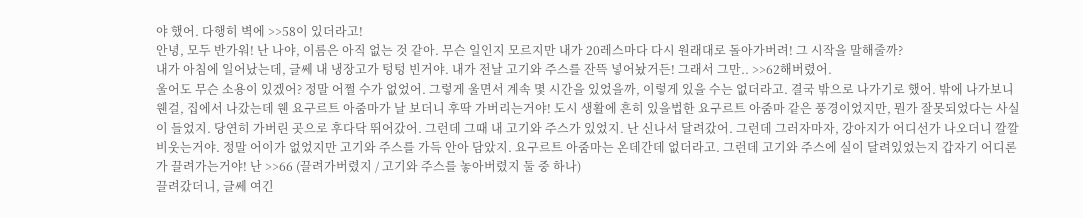야 했어. 다행히 벽에 >>58이 있더라고!
안녕, 모두 반가워! 난 나야, 이름은 아직 없는 것 같아. 무슨 일인지 모르지만 내가 20레스마다 다시 원래대로 돌아가버려! 그 시작을 말해줄까?
내가 아침에 일어났는데, 글쎄 내 냉장고가 텅텅 빈거야. 내가 전날 고기와 주스를 잔뜩 넣어놨거든! 그래서 그만.. >>62해버렸어.
울어도 무슨 소용이 있겠어? 정말 어쩔 수가 없었어. 그렇게 울면서 계속 몇 시간을 있었을까, 이렇게 있을 수는 없더라고. 결국 밖으로 나가기로 했어. 밖에 나가보니 웬걸, 집에서 나갔는데 웬 요구르트 아줌마가 날 보더니 후딱 가버리는거야! 도시 생활에 흔히 있을법한 요구르트 아줌마 같은 풍경이었지만, 뭔가 잘못되었다는 사실이 들었지. 당연히 가버린 곳으로 후다닥 뛰어갔어. 그런데 그때 내 고기와 주스가 있었지. 난 신나서 달려갔어. 그런데 그러자마자, 강아지가 어디선가 나오더니 깔깔 비웃는거야. 정말 어이가 없었지만 고기와 주스를 가득 안아 담았지. 요구르트 아줌마는 온데간데 없더라고. 그런데 고기와 주스에 실이 달려있었는지 갑자기 어디론가 끌려가는거야! 난 >>66 (끌려가버렸지 / 고기와 주스를 놓아버렸지 둘 중 하나)
끌려갔더니, 글쎄 여긴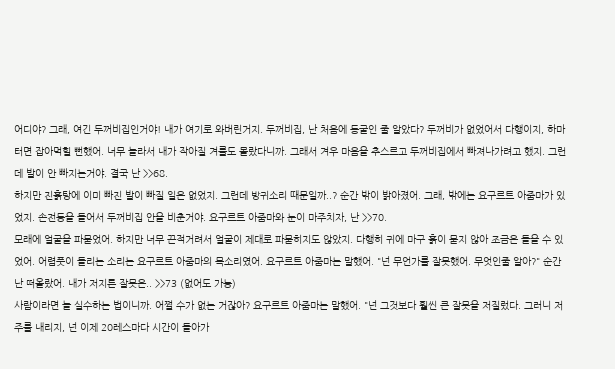어디야? 그래, 여긴 두꺼비집인거야! 내가 여기로 와버린거지. 두꺼비집, 난 처음에 동굴인 줄 알았다? 두꺼비가 없었어서 다행이지, 하마터면 잡아먹힐 뻔했어. 너무 놀라서 내가 작아질 겨를도 몰랐다니까. 그래서 겨우 마음을 추스르고 두꺼비집에서 빠져나가려고 했지. 그런데 발이 안 빠지는거야. 결국 난 >>68.
하지만 진흙탕에 이미 빠진 발이 빠질 일은 없었지. 그런데 방귀소리 때문일까..? 순간 밖이 밝아졌어. 그래, 밖에는 요구르트 아줌마가 있었지. 손전등을 들어서 두꺼비집 안을 비춘거야. 요구르트 아줌마와 눈이 마주치자, 난 >>70.
모래에 얼굴을 파묻었어. 하지만 너무 끈적거려서 얼굴이 제대로 파묻히지도 않았지. 다행히 귀에 마구 흙이 묻지 않아 조금은 들을 수 있었어. 어렴풋이 들리는 소리는 요구르트 아줌마의 목소리였어. 요구르트 아줌마는 말했어. "넌 무언가를 잘못했어. 무엇인줄 알아?" 순간 난 떠올랐어. 내가 저지른 잘못은.. >>73 (없어도 가능)
사람이라면 늘 실수하는 법이니까. 어쩔 수가 없는 거잖아? 요구르트 아줌마는 말했어. "넌 그것보다 훨씬 큰 잘못을 저질렀다. 그러니 저주를 내리지, 넌 이제 20레스마다 시간이 돌아가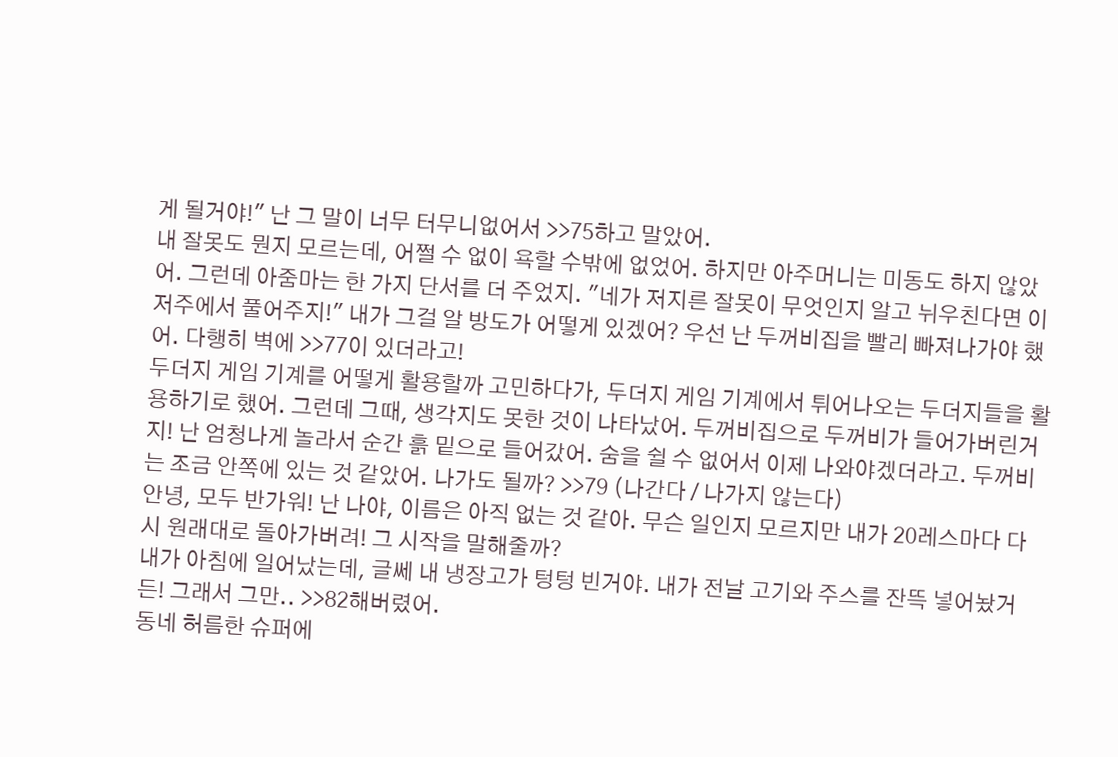게 될거야!" 난 그 말이 너무 터무니없어서 >>75하고 말았어.
내 잘못도 뭔지 모르는데, 어쩔 수 없이 욕할 수밖에 없었어. 하지만 아주머니는 미동도 하지 않았어. 그런데 아줌마는 한 가지 단서를 더 주었지. "네가 저지른 잘못이 무엇인지 알고 뉘우친다면 이 저주에서 풀어주지!" 내가 그걸 알 방도가 어떻게 있겠어? 우선 난 두꺼비집을 빨리 빠져나가야 했어. 다행히 벽에 >>77이 있더라고!
두더지 게임 기계를 어떻게 활용할까 고민하다가, 두더지 게임 기계에서 튀어나오는 두더지들을 활용하기로 했어. 그런데 그때, 생각지도 못한 것이 나타났어. 두꺼비집으로 두꺼비가 들어가버린거지! 난 엄청나게 놀라서 순간 흙 밑으로 들어갔어. 숨을 쉴 수 없어서 이제 나와야겠더라고. 두꺼비는 조금 안쪽에 있는 것 같았어. 나가도 될까? >>79 (나간다 / 나가지 않는다)
안녕, 모두 반가워! 난 나야, 이름은 아직 없는 것 같아. 무슨 일인지 모르지만 내가 20레스마다 다시 원래대로 돌아가버려! 그 시작을 말해줄까?
내가 아침에 일어났는데, 글쎄 내 냉장고가 텅텅 빈거야. 내가 전날 고기와 주스를 잔뜩 넣어놨거든! 그래서 그만.. >>82해버렸어.
동네 허름한 슈퍼에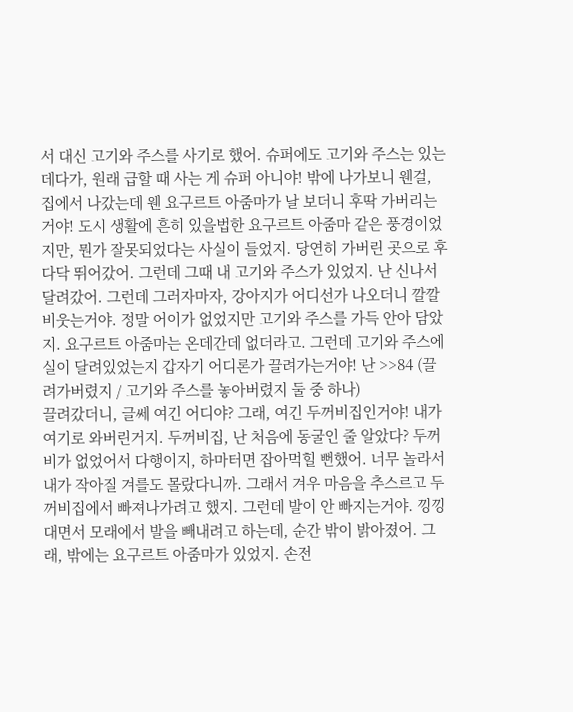서 대신 고기와 주스를 사기로 했어. 슈퍼에도 고기와 주스는 있는데다가, 원래 급할 때 사는 게 슈퍼 아니야! 밖에 나가보니 웬걸, 집에서 나갔는데 웬 요구르트 아줌마가 날 보더니 후딱 가버리는거야! 도시 생활에 흔히 있을법한 요구르트 아줌마 같은 풍경이었지만, 뭔가 잘못되었다는 사실이 들었지. 당연히 가버린 곳으로 후다닥 뛰어갔어. 그런데 그때 내 고기와 주스가 있었지. 난 신나서 달려갔어. 그런데 그러자마자, 강아지가 어디선가 나오더니 깔깔 비웃는거야. 정말 어이가 없었지만 고기와 주스를 가득 안아 담았지. 요구르트 아줌마는 온데간데 없더라고. 그런데 고기와 주스에 실이 달려있었는지 갑자기 어디론가 끌려가는거야! 난 >>84 (끌려가버렸지 / 고기와 주스를 놓아버렸지 둘 중 하나)
끌려갔더니, 글쎄 여긴 어디야? 그래, 여긴 두꺼비집인거야! 내가 여기로 와버린거지. 두꺼비집, 난 처음에 동굴인 줄 알았다? 두꺼비가 없었어서 다행이지, 하마터면 잡아먹힐 뻔했어. 너무 놀라서 내가 작아질 겨를도 몰랐다니까. 그래서 겨우 마음을 추스르고 두꺼비집에서 빠져나가려고 했지. 그런데 발이 안 빠지는거야. 낑낑대면서 모래에서 발을 빼내려고 하는데, 순간 밖이 밝아졌어. 그래, 밖에는 요구르트 아줌마가 있었지. 손전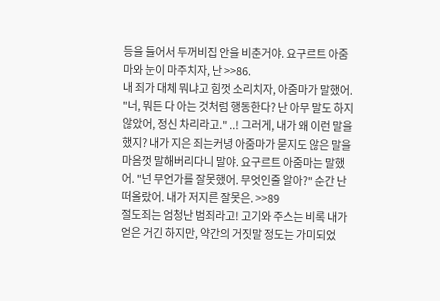등을 들어서 두꺼비집 안을 비춘거야. 요구르트 아줌마와 눈이 마주치자, 난 >>86.
내 죄가 대체 뭐냐고 힘껏 소리치자, 아줌마가 말했어. "너, 뭐든 다 아는 것처럼 행동한다? 난 아무 말도 하지 않았어, 정신 차리라고." ..! 그러게, 내가 왜 이런 말을 했지? 내가 지은 죄는커녕 아줌마가 묻지도 않은 말을 마음껏 말해버리다니 말야. 요구르트 아줌마는 말했어. "넌 무언가를 잘못했어. 무엇인줄 알아?" 순간 난 떠올랐어. 내가 저지른 잘못은. >>89
절도죄는 엄청난 범죄라고! 고기와 주스는 비록 내가 얻은 거긴 하지만, 약간의 거짓말 정도는 가미되었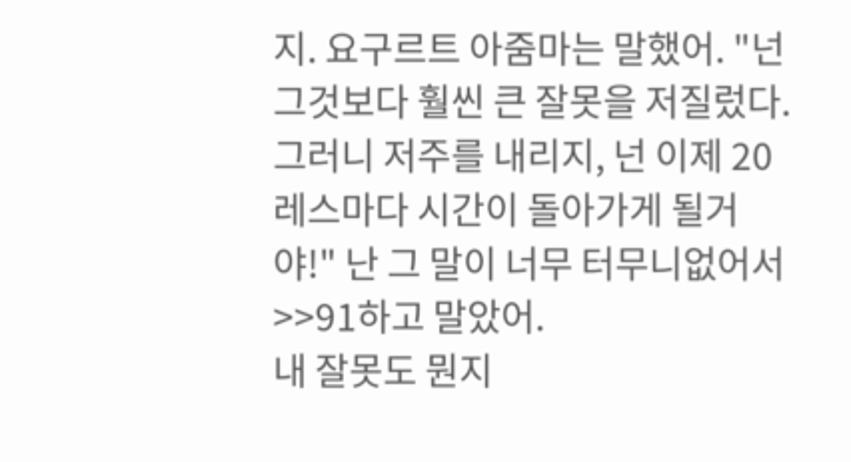지. 요구르트 아줌마는 말했어. "넌 그것보다 훨씬 큰 잘못을 저질렀다. 그러니 저주를 내리지, 넌 이제 20레스마다 시간이 돌아가게 될거야!" 난 그 말이 너무 터무니없어서 >>91하고 말았어.
내 잘못도 뭔지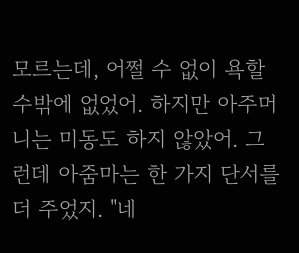모르는데, 어쩔 수 없이 욕할 수밖에 없었어. 하지만 아주머니는 미동도 하지 않았어. 그런데 아줌마는 한 가지 단서를 더 주었지. "네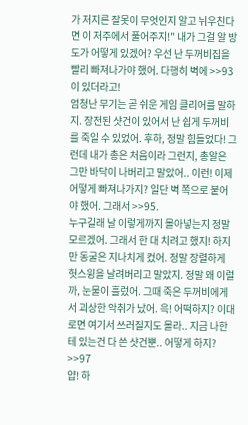가 저지른 잘못이 무엇인지 알고 뉘우친다면 이 저주에서 풀어주지!" 내가 그걸 알 방도가 어떻게 있겠어? 우선 난 두꺼비집을 빨리 빠져나가야 했어. 다행히 벽에 >>93이 있더라고!
엄청난 무기는 곧 쉬운 게임 클리어를 말하지. 장전된 샷건이 있어서 난 쉽게 두꺼비를 죽일 수 있었어. 후하, 정말 힘들었다! 그런데 내가 총은 처음이라 그런지, 총알은 그만 바닥이 나버리고 말았어.. 이런! 이제 어떻게 빠져나가지? 일단 벽 쪽으로 붙어야 했어. 그래서 >>95.
누구길래 날 이렇게까지 몰아넣는지 정말 모르겠어. 그래서 한 대 치려고 했지! 하지만 동굴은 지나치게 컸어. 정말 장렬하게 헛스윙을 날려버리고 말았지. 정말 왜 이럴까, 눈물이 흘렀어. 그때 죽은 두꺼비에게서 괴상한 악취가 났어. 윽! 어떡하지? 이대로면 여기서 쓰러질지도 몰라.. 지금 나한테 있는건 다 쓴 샷건뿐.. 어떻게 하지? >>97
얍! 하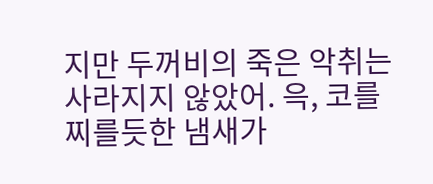지만 두꺼비의 죽은 악취는 사라지지 않았어. 윽, 코를 찌를듯한 냄새가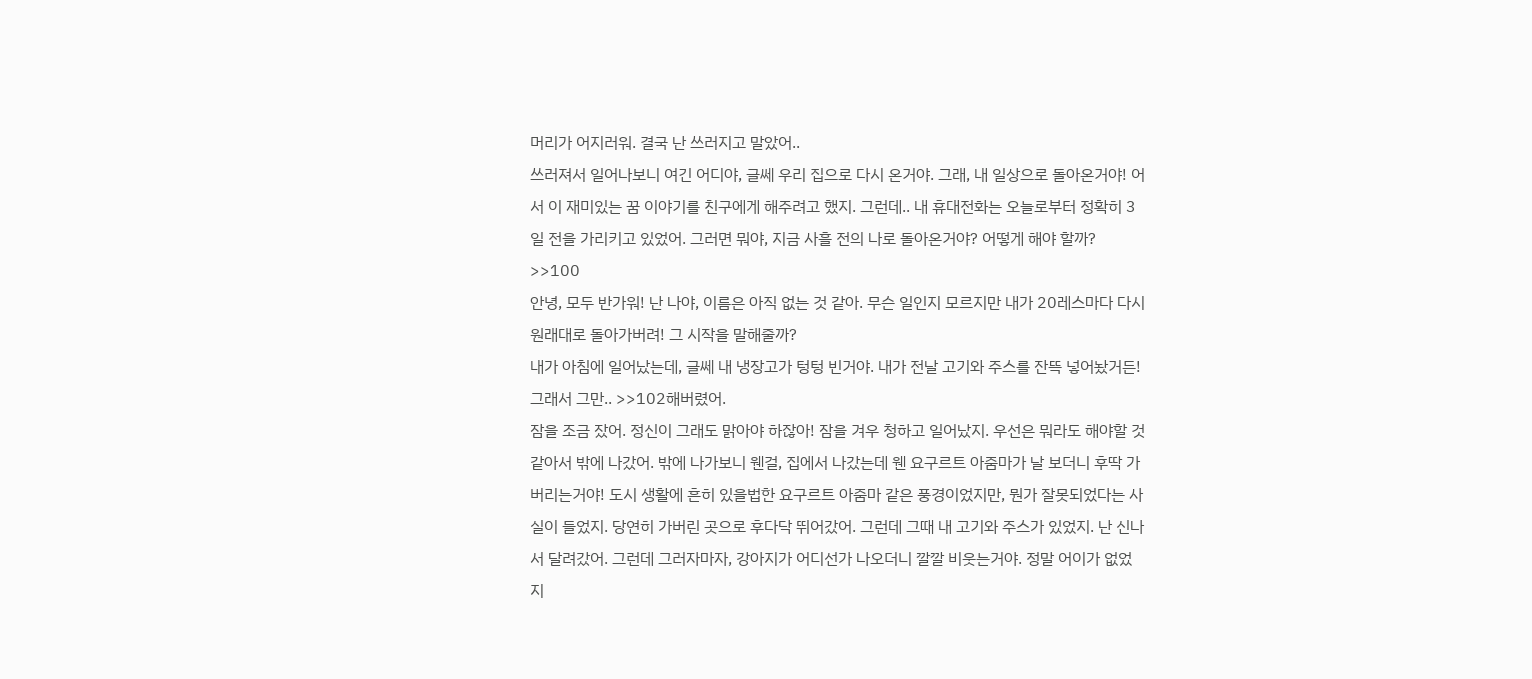머리가 어지러워. 결국 난 쓰러지고 말았어..
쓰러져서 일어나보니 여긴 어디야, 글쎄 우리 집으로 다시 온거야. 그래, 내 일상으로 돌아온거야! 어서 이 재미있는 꿈 이야기를 친구에게 해주려고 했지. 그런데.. 내 휴대전화는 오늘로부터 정확히 3일 전을 가리키고 있었어. 그러면 뭐야, 지금 사흘 전의 나로 돌아온거야? 어떻게 해야 할까? >>100
안녕, 모두 반가워! 난 나야, 이름은 아직 없는 것 같아. 무슨 일인지 모르지만 내가 20레스마다 다시 원래대로 돌아가버려! 그 시작을 말해줄까?
내가 아침에 일어났는데, 글쎄 내 냉장고가 텅텅 빈거야. 내가 전날 고기와 주스를 잔뜩 넣어놨거든! 그래서 그만.. >>102해버렸어.
잠을 조금 잤어. 정신이 그래도 맑아야 하잖아! 잠을 겨우 청하고 일어났지. 우선은 뭐라도 해야할 것 같아서 밖에 나갔어. 밖에 나가보니 웬걸, 집에서 나갔는데 웬 요구르트 아줌마가 날 보더니 후딱 가버리는거야! 도시 생활에 흔히 있을법한 요구르트 아줌마 같은 풍경이었지만, 뭔가 잘못되었다는 사실이 들었지. 당연히 가버린 곳으로 후다닥 뛰어갔어. 그런데 그때 내 고기와 주스가 있었지. 난 신나서 달려갔어. 그런데 그러자마자, 강아지가 어디선가 나오더니 깔깔 비웃는거야. 정말 어이가 없었지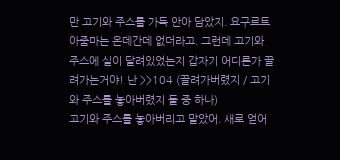만 고기와 주스를 가득 안아 담았지. 요구르트 아줌마는 온데간데 없더라고. 그런데 고기와 주스에 실이 달려있었는지 갑자기 어디론가 끌려가는거야! 난 >>104 (끌려가버렸지 / 고기와 주스를 놓아버렸지 둘 중 하나)
고기와 주스를 놓아버리고 말았어. 새로 얻어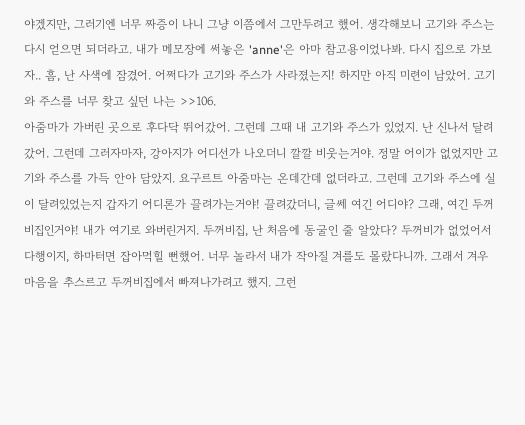야겠지만, 그러기엔 너무 짜증이 나니 그냥 이쯤에서 그만두려고 했어. 생각해보니 고기와 주스는 다시 얻으면 되더라고. 내가 메모장에 써놓은 'anne'은 아마 참고용이었나봐. 다시 집으로 가보자.. 흠, 난 사색에 잠겼어. 어쩌다가 고기와 주스가 사라졌는지! 하지만 아직 미련이 남았어. 고기와 주스를 너무 찾고 싶던 나는 >>106.
아줌마가 가버린 곳으로 후다닥 뛰어갔어. 그런데 그때 내 고기와 주스가 있었지. 난 신나서 달려갔어. 그런데 그러자마자, 강아지가 어디선가 나오더니 깔깔 비웃는거야. 정말 어이가 없었지만 고기와 주스를 가득 안아 담았지. 요구르트 아줌마는 온데간데 없더라고. 그런데 고기와 주스에 실이 달려있었는지 갑자기 어디론가 끌려가는거야! 끌려갔더니, 글쎄 여긴 어디야? 그래, 여긴 두꺼비집인거야! 내가 여기로 와버린거지. 두꺼비집, 난 처음에 동굴인 줄 알았다? 두꺼비가 없었어서 다행이지, 하마터면 잡아먹힐 뻔했어. 너무 놀라서 내가 작아질 겨를도 몰랐다니까. 그래서 겨우 마음을 추스르고 두꺼비집에서 빠져나가려고 했지. 그런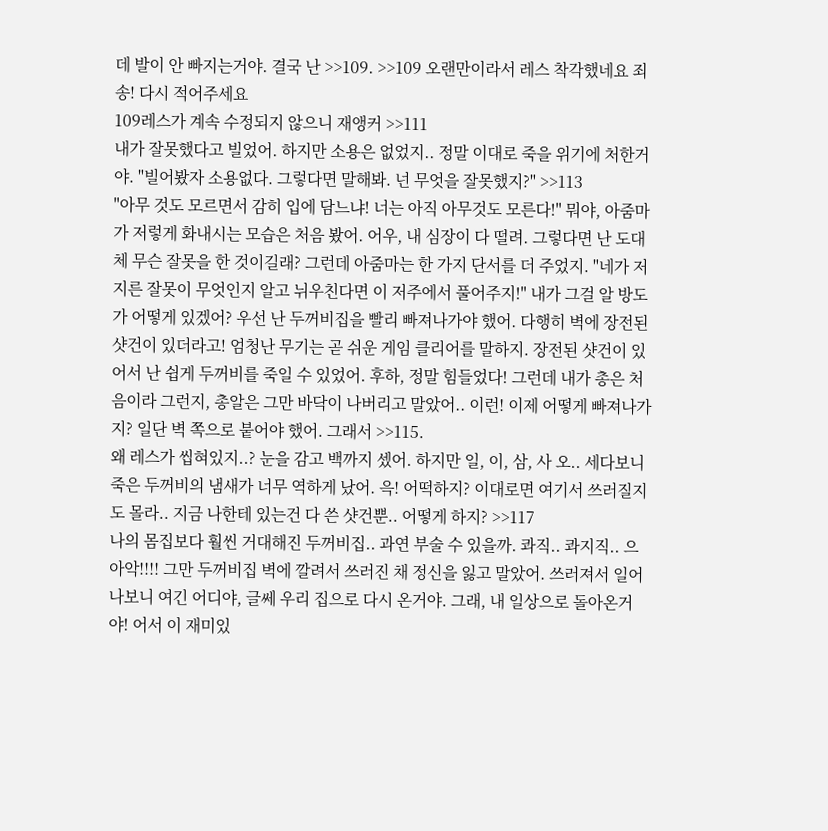데 발이 안 빠지는거야. 결국 난 >>109. >>109 오랜만이라서 레스 착각했네요 죄송! 다시 적어주세요
109레스가 계속 수정되지 않으니 재앵커 >>111
내가 잘못했다고 빌었어. 하지만 소용은 없었지.. 정말 이대로 죽을 위기에 처한거야. "빌어봤자 소용없다. 그렇다면 말해봐. 넌 무엇을 잘못했지?" >>113
"아무 것도 모르면서 감히 입에 담느냐! 너는 아직 아무것도 모른다!" 뭐야, 아줌마가 저렇게 화내시는 모습은 처음 봤어. 어우, 내 심장이 다 떨려. 그렇다면 난 도대체 무슨 잘못을 한 것이길래? 그런데 아줌마는 한 가지 단서를 더 주었지. "네가 저지른 잘못이 무엇인지 알고 뉘우친다면 이 저주에서 풀어주지!" 내가 그걸 알 방도가 어떻게 있겠어? 우선 난 두꺼비집을 빨리 빠져나가야 했어. 다행히 벽에 장전된 샷건이 있더라고! 엄청난 무기는 곧 쉬운 게임 클리어를 말하지. 장전된 샷건이 있어서 난 쉽게 두꺼비를 죽일 수 있었어. 후하, 정말 힘들었다! 그런데 내가 총은 처음이라 그런지, 총알은 그만 바닥이 나버리고 말았어.. 이런! 이제 어떻게 빠져나가지? 일단 벽 쪽으로 붙어야 했어. 그래서 >>115.
왜 레스가 씹혀있지..? 눈을 감고 백까지 셌어. 하지만 일, 이, 삼, 사 오.. 세다보니 죽은 두꺼비의 냄새가 너무 역하게 났어. 윽! 어떡하지? 이대로면 여기서 쓰러질지도 몰라.. 지금 나한테 있는건 다 쓴 샷건뿐.. 어떻게 하지? >>117
나의 몸집보다 훨씬 거대해진 두꺼비집.. 과연 부술 수 있을까. 콰직.. 콰지직.. 으아악!!!! 그만 두꺼비집 벽에 깔려서 쓰러진 채 정신을 잃고 말았어. 쓰러져서 일어나보니 여긴 어디야, 글쎄 우리 집으로 다시 온거야. 그래, 내 일상으로 돌아온거야! 어서 이 재미있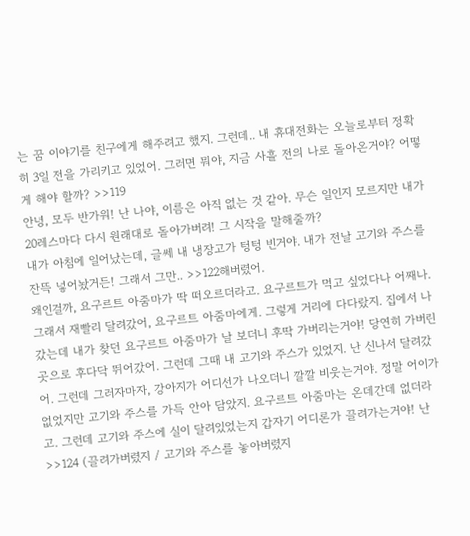는 꿈 이야기를 친구에게 해주려고 했지. 그런데.. 내 휴대전화는 오늘로부터 정확히 3일 전을 가리키고 있었어. 그러면 뭐야, 지금 사흘 전의 나로 돌아온거야? 어떻게 해야 할까? >>119
안녕, 모두 반가워! 난 나야, 이름은 아직 없는 것 같아. 무슨 일인지 모르지만 내가 20레스마다 다시 원래대로 돌아가버려! 그 시작을 말해줄까?
내가 아침에 일어났는데, 글쎄 내 냉장고가 텅텅 빈거야. 내가 전날 고기와 주스를 잔뜩 넣어놨거든! 그래서 그만.. >>122해버렸어.
왜인걸까, 요구르트 아줌마가 딱 떠오르더라고. 요구르트가 먹고 싶었다나 어째나. 그래서 재빨리 달려갔어, 요구르트 아줌마에게. 그렇게 거리에 다다랐지. 집에서 나갔는데 내가 찾던 요구르트 아줌마가 날 보더니 후딱 가버리는거야! 당연히 가버린 곳으로 후다닥 뛰어갔어. 그런데 그때 내 고기와 주스가 있었지. 난 신나서 달려갔어. 그런데 그러자마자, 강아지가 어디선가 나오더니 깔깔 비웃는거야. 정말 어이가 없었지만 고기와 주스를 가득 안아 담았지. 요구르트 아줌마는 온데간데 없더라고. 그런데 고기와 주스에 실이 달려있었는지 갑자기 어디론가 끌려가는거야! 난 >>124 (끌려가버렸지 / 고기와 주스를 놓아버렸지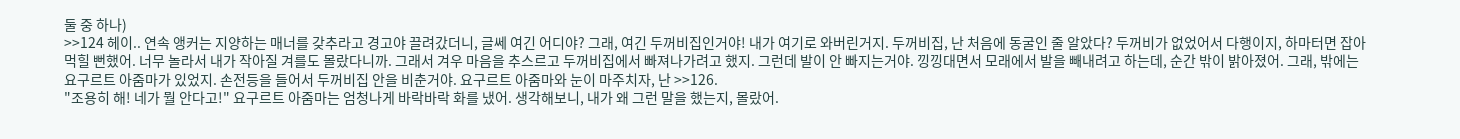둘 중 하나)
>>124 헤이.. 연속 앵커는 지양하는 매너를 갖추라고 경고야 끌려갔더니, 글쎄 여긴 어디야? 그래, 여긴 두꺼비집인거야! 내가 여기로 와버린거지. 두꺼비집, 난 처음에 동굴인 줄 알았다? 두꺼비가 없었어서 다행이지, 하마터면 잡아먹힐 뻔했어. 너무 놀라서 내가 작아질 겨를도 몰랐다니까. 그래서 겨우 마음을 추스르고 두꺼비집에서 빠져나가려고 했지. 그런데 발이 안 빠지는거야. 낑낑대면서 모래에서 발을 빼내려고 하는데, 순간 밖이 밝아졌어. 그래, 밖에는 요구르트 아줌마가 있었지. 손전등을 들어서 두꺼비집 안을 비춘거야. 요구르트 아줌마와 눈이 마주치자, 난 >>126.
"조용히 해! 네가 뭘 안다고!" 요구르트 아줌마는 엄청나게 바락바락 화를 냈어. 생각해보니, 내가 왜 그런 말을 했는지, 몰랐어.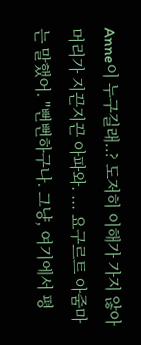Anne이 누구길래..? 도저히 이해가 가지 않아 머리가 지끈지끈 아파와. ... 요구르트 아줌마는 말했어. "뻔뻔하구나. 그냥, 여기에서 평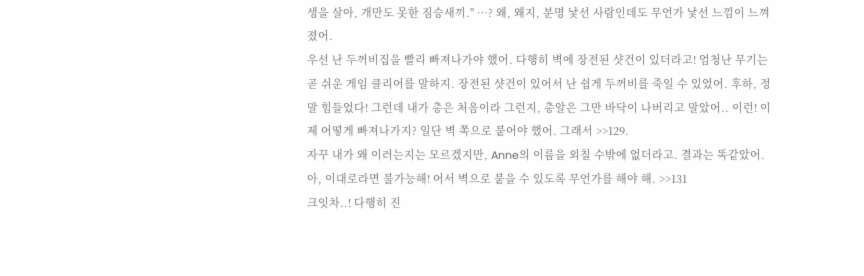생을 살아, 개만도 못한 짐승새끼." …? 왜, 왜지, 분명 낯선 사람인데도 무언가 낯선 느낌이 느껴졌어.
우선 난 두꺼비집을 빨리 빠져나가야 했어. 다행히 벽에 장전된 샷건이 있더라고! 엄청난 무기는 곧 쉬운 게임 클리어를 말하지. 장전된 샷건이 있어서 난 쉽게 두꺼비를 죽일 수 있었어. 후하, 정말 힘들었다! 그런데 내가 총은 처음이라 그런지, 총알은 그만 바닥이 나버리고 말았어.. 이런! 이제 어떻게 빠져나가지? 일단 벽 쪽으로 붙어야 했어. 그래서 >>129.
자꾸 내가 왜 이러는지는 모르겠지만, Anne의 이름을 외칠 수밖에 없더라고. 결과는 똑같았어. 아, 이대로라면 불가능해! 어서 벽으로 붙을 수 있도록 무언가를 해야 해. >>131
크잇차..! 다행히 진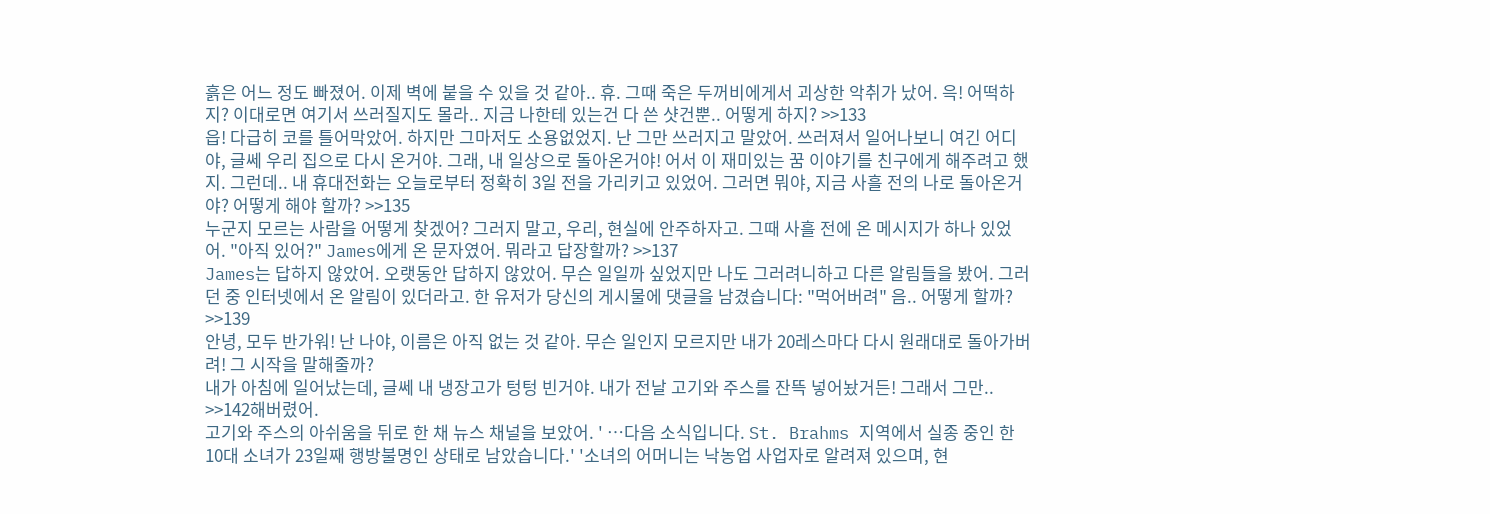흙은 어느 정도 빠졌어. 이제 벽에 붙을 수 있을 것 같아.. 휴. 그때 죽은 두꺼비에게서 괴상한 악취가 났어. 윽! 어떡하지? 이대로면 여기서 쓰러질지도 몰라.. 지금 나한테 있는건 다 쓴 샷건뿐.. 어떻게 하지? >>133
읍! 다급히 코를 틀어막았어. 하지만 그마저도 소용없었지. 난 그만 쓰러지고 말았어. 쓰러져서 일어나보니 여긴 어디야, 글쎄 우리 집으로 다시 온거야. 그래, 내 일상으로 돌아온거야! 어서 이 재미있는 꿈 이야기를 친구에게 해주려고 했지. 그런데.. 내 휴대전화는 오늘로부터 정확히 3일 전을 가리키고 있었어. 그러면 뭐야, 지금 사흘 전의 나로 돌아온거야? 어떻게 해야 할까? >>135
누군지 모르는 사람을 어떻게 찾겠어? 그러지 말고, 우리, 현실에 안주하자고. 그때 사흘 전에 온 메시지가 하나 있었어. "아직 있어?" James에게 온 문자였어. 뭐라고 답장할까? >>137
James는 답하지 않았어. 오랫동안 답하지 않았어. 무슨 일일까 싶었지만 나도 그러려니하고 다른 알림들을 봤어. 그러던 중 인터넷에서 온 알림이 있더라고. 한 유저가 당신의 게시물에 댓글을 남겼습니다: "먹어버려" 음.. 어떻게 할까? >>139
안녕, 모두 반가워! 난 나야, 이름은 아직 없는 것 같아. 무슨 일인지 모르지만 내가 20레스마다 다시 원래대로 돌아가버려! 그 시작을 말해줄까?
내가 아침에 일어났는데, 글쎄 내 냉장고가 텅텅 빈거야. 내가 전날 고기와 주스를 잔뜩 넣어놨거든! 그래서 그만.. >>142해버렸어.
고기와 주스의 아쉬움을 뒤로 한 채 뉴스 채널을 보았어. ' …다음 소식입니다. St. Brahms 지역에서 실종 중인 한 10대 소녀가 23일째 행방불명인 상태로 남았습니다.' '소녀의 어머니는 낙농업 사업자로 알려져 있으며, 현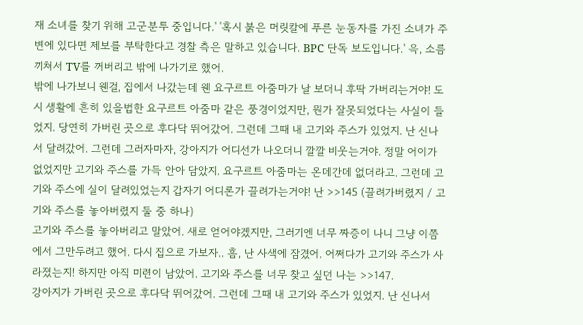재 소녀를 찾기 위해 고군분투 중입니다.' '혹시 붉은 머릿칼에 푸른 눈동자를 가진 소녀가 주변에 있다면 제보를 부탁한다고 경찰 측은 말하고 있습니다. BPC 단독 보도입니다.' 윽, 소름 끼쳐서 TV를 꺼버리고 밖에 나가기로 했어.
밖에 나가보니 웬걸, 집에서 나갔는데 웬 요구르트 아줌마가 날 보더니 후딱 가버리는거야! 도시 생활에 흔히 있을법한 요구르트 아줌마 같은 풍경이었지만, 뭔가 잘못되었다는 사실이 들었지. 당연히 가버린 곳으로 후다닥 뛰어갔어. 그런데 그때 내 고기와 주스가 있었지. 난 신나서 달려갔어. 그런데 그러자마자, 강아지가 어디선가 나오더니 깔깔 비웃는거야. 정말 어이가 없었지만 고기와 주스를 가득 안아 담았지. 요구르트 아줌마는 온데간데 없더라고. 그런데 고기와 주스에 실이 달려있었는지 갑자기 어디론가 끌려가는거야! 난 >>145 (끌려가버렸지 / 고기와 주스를 놓아버렸지 둘 중 하나)
고기와 주스를 놓아버리고 말았어. 새로 얻어야겠지만, 그러기엔 너무 짜증이 나니 그냥 이쯤에서 그만두려고 했어. 다시 집으로 가보자.. 흠, 난 사색에 잠겼어. 어쩌다가 고기와 주스가 사라졌는지! 하지만 아직 미련이 남았어. 고기와 주스를 너무 찾고 싶던 나는 >>147.
강아지가 가버린 곳으로 후다닥 뛰어갔어. 그런데 그때 내 고기와 주스가 있었지. 난 신나서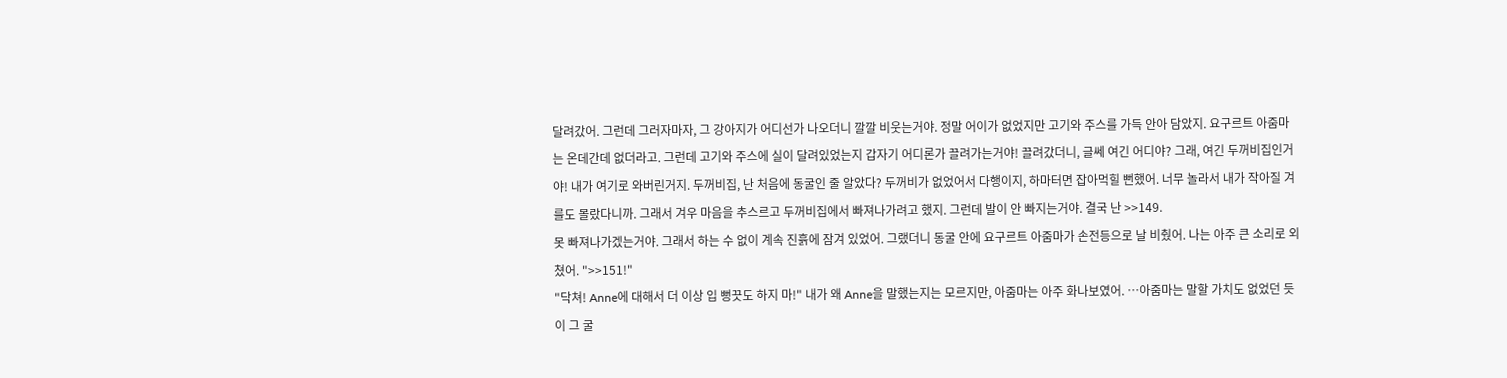달려갔어. 그런데 그러자마자, 그 강아지가 어디선가 나오더니 깔깔 비웃는거야. 정말 어이가 없었지만 고기와 주스를 가득 안아 담았지. 요구르트 아줌마는 온데간데 없더라고. 그런데 고기와 주스에 실이 달려있었는지 갑자기 어디론가 끌려가는거야! 끌려갔더니, 글쎄 여긴 어디야? 그래, 여긴 두꺼비집인거야! 내가 여기로 와버린거지. 두꺼비집, 난 처음에 동굴인 줄 알았다? 두꺼비가 없었어서 다행이지, 하마터면 잡아먹힐 뻔했어. 너무 놀라서 내가 작아질 겨를도 몰랐다니까. 그래서 겨우 마음을 추스르고 두꺼비집에서 빠져나가려고 했지. 그런데 발이 안 빠지는거야. 결국 난 >>149.
못 빠져나가겠는거야. 그래서 하는 수 없이 계속 진흙에 잠겨 있었어. 그랬더니 동굴 안에 요구르트 아줌마가 손전등으로 날 비췄어. 나는 아주 큰 소리로 외쳤어. ">>151!"
"닥쳐! Anne에 대해서 더 이상 입 뻥끗도 하지 마!" 내가 왜 Anne을 말했는지는 모르지만, 아줌마는 아주 화나보였어. …아줌마는 말할 가치도 없었던 듯이 그 굴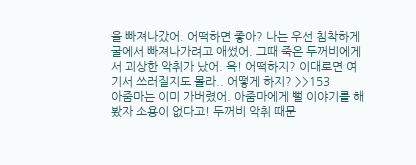을 빠져나갔어. 어떡하면 좋아? 나는 우선 침착하게 굴에서 빠져나가려고 애썼어. 그때 죽은 두꺼비에게서 괴상한 악취가 났어. 윽! 어떡하지? 이대로면 여기서 쓰러질지도 몰라.. 어떻게 하지? >>153
아줌마는 이미 가버렸어. 아줌마에게 뻘 이야기를 해봤자 소용이 없다고! 두꺼비 악취 때문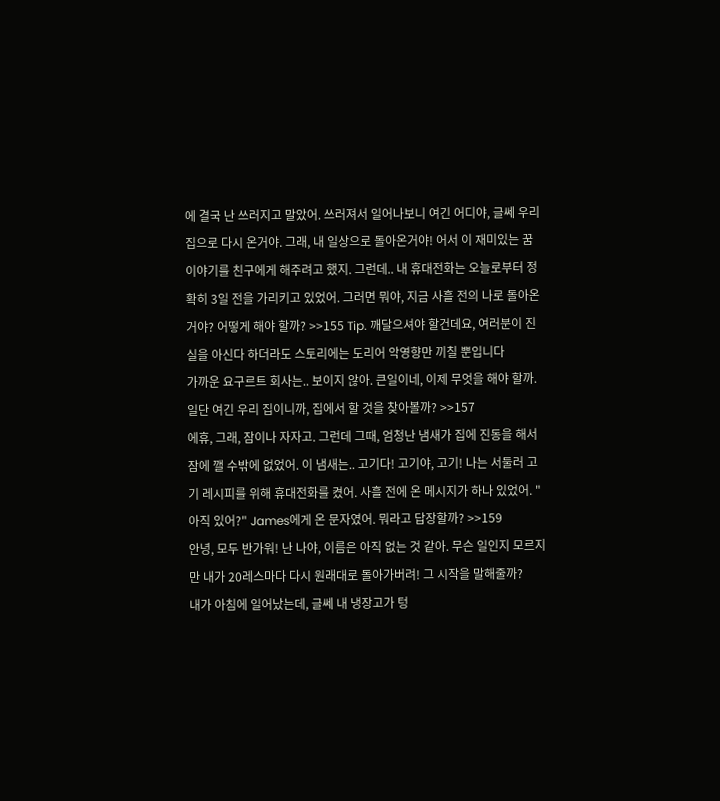에 결국 난 쓰러지고 말았어. 쓰러져서 일어나보니 여긴 어디야, 글쎄 우리 집으로 다시 온거야. 그래, 내 일상으로 돌아온거야! 어서 이 재미있는 꿈 이야기를 친구에게 해주려고 했지. 그런데.. 내 휴대전화는 오늘로부터 정확히 3일 전을 가리키고 있었어. 그러면 뭐야, 지금 사흘 전의 나로 돌아온거야? 어떻게 해야 할까? >>155 Tip. 깨달으셔야 할건데요, 여러분이 진실을 아신다 하더라도 스토리에는 도리어 악영향만 끼칠 뿐입니다
가까운 요구르트 회사는.. 보이지 않아. 큰일이네, 이제 무엇을 해야 할까. 일단 여긴 우리 집이니까, 집에서 할 것을 찾아볼까? >>157
에휴, 그래, 잠이나 자자고. 그런데 그때, 엄청난 냄새가 집에 진동을 해서 잠에 깰 수밖에 없었어. 이 냄새는.. 고기다! 고기야, 고기! 나는 서둘러 고기 레시피를 위해 휴대전화를 켰어. 사흘 전에 온 메시지가 하나 있었어. "아직 있어?" James에게 온 문자였어. 뭐라고 답장할까? >>159
안녕, 모두 반가워! 난 나야, 이름은 아직 없는 것 같아. 무슨 일인지 모르지만 내가 20레스마다 다시 원래대로 돌아가버려! 그 시작을 말해줄까?
내가 아침에 일어났는데, 글쎄 내 냉장고가 텅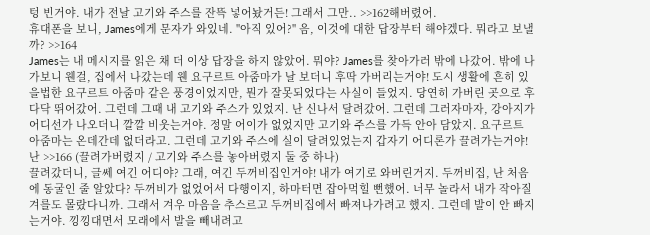텅 빈거야. 내가 전날 고기와 주스를 잔뜩 넣어놨거든! 그래서 그만.. >>162해버렸어.
휴대폰을 보니, James에게 문자가 와있네. "아직 있어?" 음, 이것에 대한 답장부터 해야겠다. 뭐라고 보낼까? >>164
James는 내 메시지를 읽은 채 더 이상 답장을 하지 않았어. 뭐야? James를 찾아가러 밖에 나갔어. 밖에 나가보니 웬걸, 집에서 나갔는데 웬 요구르트 아줌마가 날 보더니 후딱 가버리는거야! 도시 생활에 흔히 있을법한 요구르트 아줌마 같은 풍경이었지만, 뭔가 잘못되었다는 사실이 들었지. 당연히 가버린 곳으로 후다닥 뛰어갔어. 그런데 그때 내 고기와 주스가 있었지. 난 신나서 달려갔어. 그런데 그러자마자, 강아지가 어디선가 나오더니 깔깔 비웃는거야. 정말 어이가 없었지만 고기와 주스를 가득 안아 담았지. 요구르트 아줌마는 온데간데 없더라고. 그런데 고기와 주스에 실이 달려있었는지 갑자기 어디론가 끌려가는거야! 난 >>166 (끌려가버렸지 / 고기와 주스를 놓아버렸지 둘 중 하나)
끌려갔더니, 글쎄 여긴 어디야? 그래, 여긴 두꺼비집인거야! 내가 여기로 와버린거지. 두꺼비집, 난 처음에 동굴인 줄 알았다? 두꺼비가 없었어서 다행이지, 하마터면 잡아먹힐 뻔했어. 너무 놀라서 내가 작아질 겨를도 몰랐다니까. 그래서 겨우 마음을 추스르고 두꺼비집에서 빠져나가려고 했지. 그런데 발이 안 빠지는거야. 낑낑대면서 모래에서 발을 빼내려고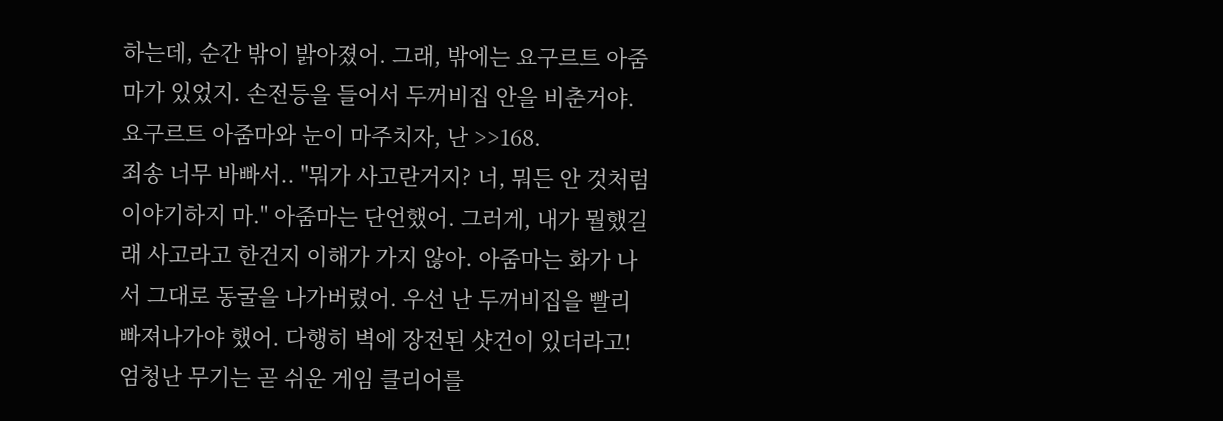하는데, 순간 밖이 밝아졌어. 그래, 밖에는 요구르트 아줌마가 있었지. 손전등을 들어서 두꺼비집 안을 비춘거야. 요구르트 아줌마와 눈이 마주치자, 난 >>168.
죄송 너무 바빠서.. "뭐가 사고란거지? 너, 뭐든 안 것처럼 이야기하지 마." 아줌마는 단언했어. 그러게, 내가 뭘했길래 사고라고 한건지 이해가 가지 않아. 아줌마는 화가 나서 그대로 동굴을 나가버렸어. 우선 난 두꺼비집을 빨리 빠져나가야 했어. 다행히 벽에 장전된 샷건이 있더라고! 엄청난 무기는 곧 쉬운 게임 클리어를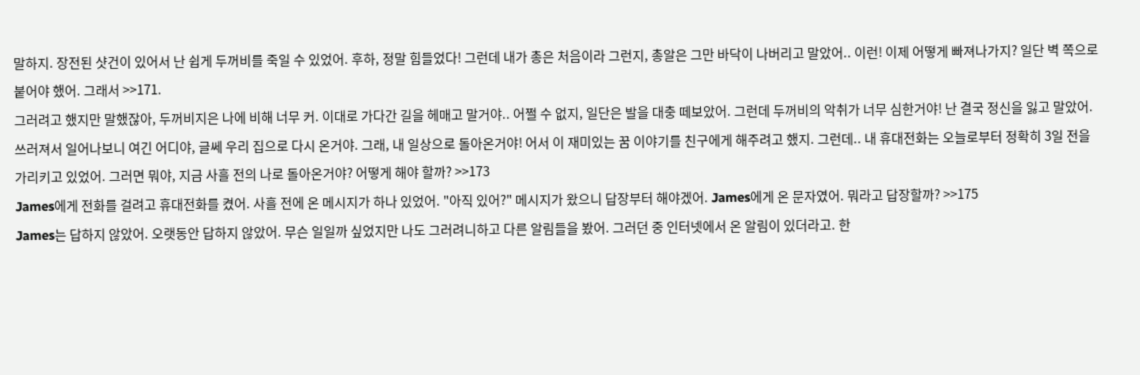말하지. 장전된 샷건이 있어서 난 쉽게 두꺼비를 죽일 수 있었어. 후하, 정말 힘들었다! 그런데 내가 총은 처음이라 그런지, 총알은 그만 바닥이 나버리고 말았어.. 이런! 이제 어떻게 빠져나가지? 일단 벽 쪽으로 붙어야 했어. 그래서 >>171.
그러려고 했지만 말했잖아, 두꺼비지은 나에 비해 너무 커. 이대로 가다간 길을 헤매고 말거야.. 어쩔 수 없지, 일단은 발을 대충 떼보았어. 그런데 두꺼비의 악취가 너무 심한거야! 난 결국 정신을 잃고 말았어. 쓰러져서 일어나보니 여긴 어디야, 글쎄 우리 집으로 다시 온거야. 그래, 내 일상으로 돌아온거야! 어서 이 재미있는 꿈 이야기를 친구에게 해주려고 했지. 그런데.. 내 휴대전화는 오늘로부터 정확히 3일 전을 가리키고 있었어. 그러면 뭐야, 지금 사흘 전의 나로 돌아온거야? 어떻게 해야 할까? >>173
James에게 전화를 걸려고 휴대전화를 켰어. 사흘 전에 온 메시지가 하나 있었어. "아직 있어?" 메시지가 왔으니 답장부터 해야겠어. James에게 온 문자였어. 뭐라고 답장할까? >>175
James는 답하지 않았어. 오랫동안 답하지 않았어. 무슨 일일까 싶었지만 나도 그러려니하고 다른 알림들을 봤어. 그러던 중 인터넷에서 온 알림이 있더라고. 한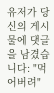유저가 당신의 게시물에 댓글을 남겼습니다: "먹어버려"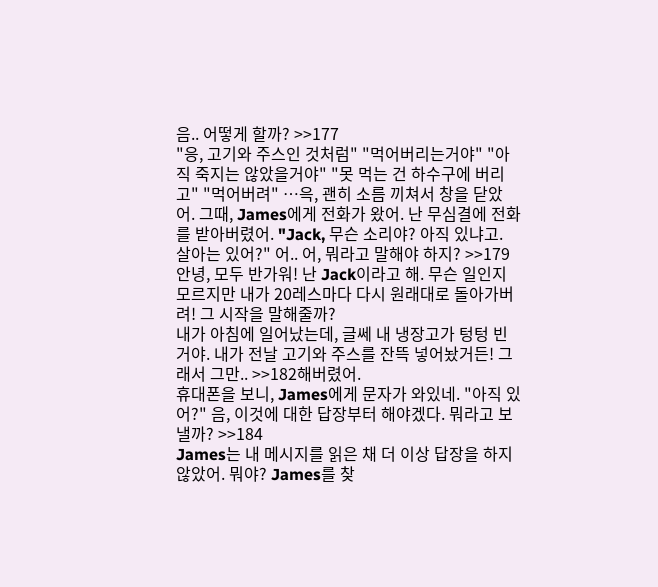음.. 어떻게 할까? >>177
"응, 고기와 주스인 것처럼" "먹어버리는거야" "아직 죽지는 않았을거야" "못 먹는 건 하수구에 버리고" "먹어버려" …윽, 괜히 소름 끼쳐서 창을 닫았어. 그때, James에게 전화가 왔어. 난 무심결에 전화를 받아버렸어. "Jack, 무슨 소리야? 아직 있냐고. 살아는 있어?" 어.. 어, 뭐라고 말해야 하지? >>179
안녕, 모두 반가워! 난 Jack이라고 해. 무슨 일인지 모르지만 내가 20레스마다 다시 원래대로 돌아가버려! 그 시작을 말해줄까?
내가 아침에 일어났는데, 글쎄 내 냉장고가 텅텅 빈거야. 내가 전날 고기와 주스를 잔뜩 넣어놨거든! 그래서 그만.. >>182해버렸어.
휴대폰을 보니, James에게 문자가 와있네. "아직 있어?" 음, 이것에 대한 답장부터 해야겠다. 뭐라고 보낼까? >>184
James는 내 메시지를 읽은 채 더 이상 답장을 하지 않았어. 뭐야? James를 찾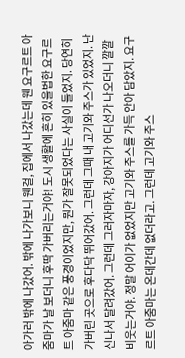아가러 밖에 나갔어. 밖에 나가보니 웬걸, 집에서 나갔는데 웬 요구르트 아줌마가 날 보더니 후딱 가버리는거야! 도시 생활에 흔히 있을법한 요구르트 아줌마 같은 풍경이었지만, 뭔가 잘못되었다는 사실이 들었지. 당연히 가버린 곳으로 후다닥 뛰어갔어. 그런데 그때 내 고기와 주스가 있었지. 난 신나서 달려갔어. 그런데 그러자마자, 강아지가 어디선가 나오더니 깔깔 비웃는거야. 정말 어이가 없었지만 고기와 주스를 가득 안아 담았지. 요구르트 아줌마는 온데간데 없더라고. 그런데 고기와 주스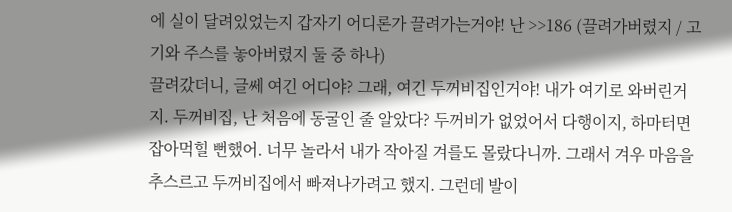에 실이 달려있었는지 갑자기 어디론가 끌려가는거야! 난 >>186 (끌려가버렸지 / 고기와 주스를 놓아버렸지 둘 중 하나)
끌려갔더니, 글쎄 여긴 어디야? 그래, 여긴 두꺼비집인거야! 내가 여기로 와버린거지. 두꺼비집, 난 처음에 동굴인 줄 알았다? 두꺼비가 없었어서 다행이지, 하마터면 잡아먹힐 뻔했어. 너무 놀라서 내가 작아질 겨를도 몰랐다니까. 그래서 겨우 마음을 추스르고 두꺼비집에서 빠져나가려고 했지. 그런데 발이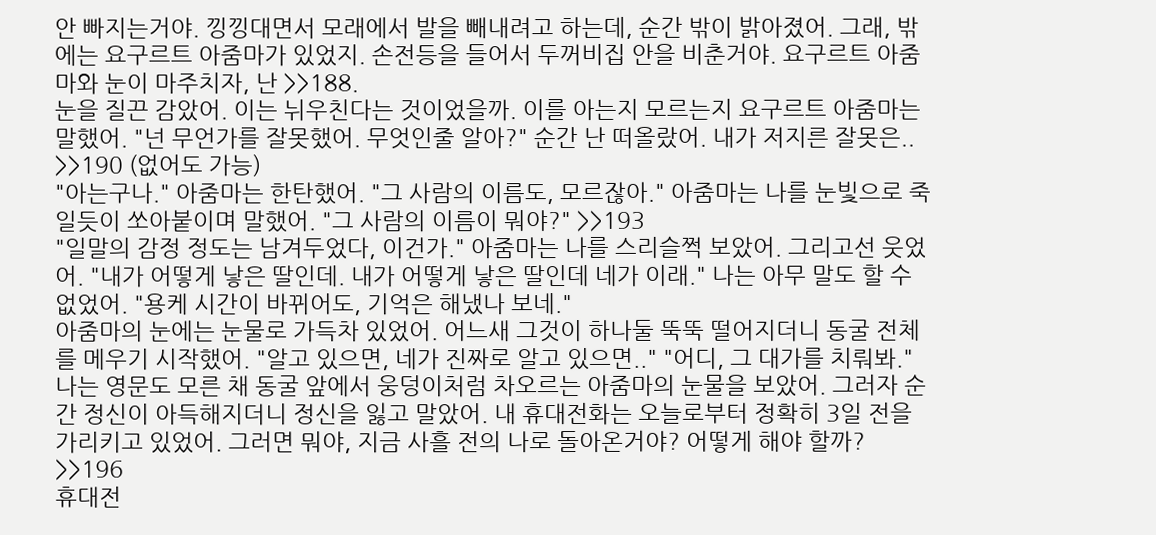안 빠지는거야. 낑낑대면서 모래에서 발을 빼내려고 하는데, 순간 밖이 밝아졌어. 그래, 밖에는 요구르트 아줌마가 있었지. 손전등을 들어서 두꺼비집 안을 비춘거야. 요구르트 아줌마와 눈이 마주치자, 난 >>188.
눈을 질끈 감았어. 이는 뉘우친다는 것이었을까. 이를 아는지 모르는지 요구르트 아줌마는 말했어. "넌 무언가를 잘못했어. 무엇인줄 알아?" 순간 난 떠올랐어. 내가 저지른 잘못은.. >>190 (없어도 가능)
"아는구나." 아줌마는 한탄했어. "그 사람의 이름도, 모르잖아." 아줌마는 나를 눈빛으로 죽일듯이 쏘아붙이며 말했어. "그 사람의 이름이 뭐야?" >>193
"일말의 감정 정도는 남겨두었다, 이건가." 아줌마는 나를 스리슬쩍 보았어. 그리고선 웃었어. "내가 어떻게 낳은 딸인데. 내가 어떻게 낳은 딸인데 네가 이래." 나는 아무 말도 할 수 없었어. "용케 시간이 바뀌어도, 기억은 해냈나 보네."
아줌마의 눈에는 눈물로 가득차 있었어. 어느새 그것이 하나둘 뚝뚝 떨어지더니 동굴 전체를 메우기 시작했어. "알고 있으면, 네가 진짜로 알고 있으면.." "어디, 그 대가를 치뤄봐." 나는 영문도 모른 채 동굴 앞에서 웅덩이처럼 차오르는 아줌마의 눈물을 보았어. 그러자 순간 정신이 아득해지더니 정신을 잃고 말았어. 내 휴대전화는 오늘로부터 정확히 3일 전을 가리키고 있었어. 그러면 뭐야, 지금 사흘 전의 나로 돌아온거야? 어떻게 해야 할까? >>196
휴대전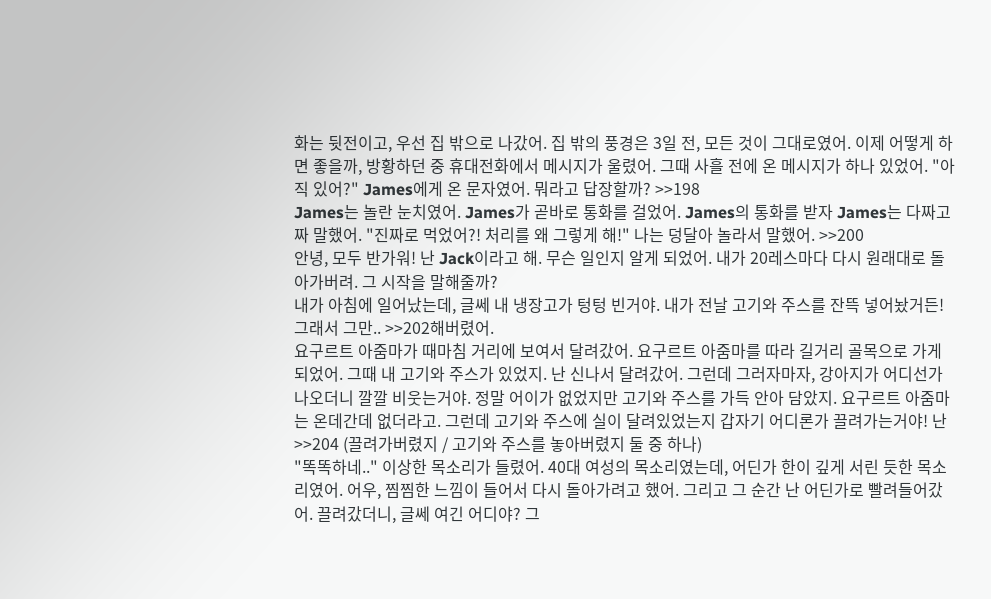화는 뒷전이고, 우선 집 밖으로 나갔어. 집 밖의 풍경은 3일 전, 모든 것이 그대로였어. 이제 어떻게 하면 좋을까, 방황하던 중 휴대전화에서 메시지가 울렸어. 그때 사흘 전에 온 메시지가 하나 있었어. "아직 있어?" James에게 온 문자였어. 뭐라고 답장할까? >>198
James는 놀란 눈치였어. James가 곧바로 통화를 걸었어. James의 통화를 받자 James는 다짜고짜 말했어. "진짜로 먹었어?! 처리를 왜 그렇게 해!" 나는 덩달아 놀라서 말했어. >>200
안녕, 모두 반가워! 난 Jack이라고 해. 무슨 일인지 알게 되었어. 내가 20레스마다 다시 원래대로 돌아가버려. 그 시작을 말해줄까?
내가 아침에 일어났는데, 글쎄 내 냉장고가 텅텅 빈거야. 내가 전날 고기와 주스를 잔뜩 넣어놨거든! 그래서 그만.. >>202해버렸어.
요구르트 아줌마가 때마침 거리에 보여서 달려갔어. 요구르트 아줌마를 따라 길거리 골목으로 가게 되었어. 그때 내 고기와 주스가 있었지. 난 신나서 달려갔어. 그런데 그러자마자, 강아지가 어디선가 나오더니 깔깔 비웃는거야. 정말 어이가 없었지만 고기와 주스를 가득 안아 담았지. 요구르트 아줌마는 온데간데 없더라고. 그런데 고기와 주스에 실이 달려있었는지 갑자기 어디론가 끌려가는거야! 난 >>204 (끌려가버렸지 / 고기와 주스를 놓아버렸지 둘 중 하나)
"똑똑하네.." 이상한 목소리가 들렸어. 40대 여성의 목소리였는데, 어딘가 한이 깊게 서린 듯한 목소리였어. 어우, 찜찜한 느낌이 들어서 다시 돌아가려고 했어. 그리고 그 순간 난 어딘가로 빨려들어갔어. 끌려갔더니, 글쎄 여긴 어디야? 그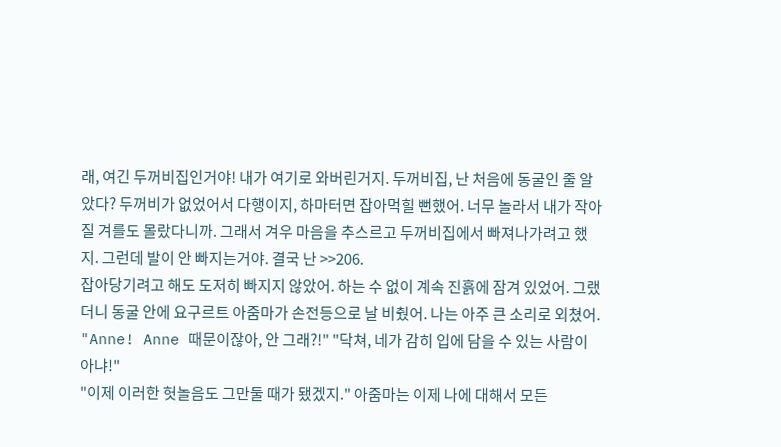래, 여긴 두꺼비집인거야! 내가 여기로 와버린거지. 두꺼비집, 난 처음에 동굴인 줄 알았다? 두꺼비가 없었어서 다행이지, 하마터면 잡아먹힐 뻔했어. 너무 놀라서 내가 작아질 겨를도 몰랐다니까. 그래서 겨우 마음을 추스르고 두꺼비집에서 빠져나가려고 했지. 그런데 발이 안 빠지는거야. 결국 난 >>206.
잡아당기려고 해도 도저히 빠지지 않았어. 하는 수 없이 계속 진흙에 잠겨 있었어. 그랬더니 동굴 안에 요구르트 아줌마가 손전등으로 날 비췄어. 나는 아주 큰 소리로 외쳤어. "Anne! Anne 때문이잖아, 안 그래?!" "닥쳐, 네가 감히 입에 담을 수 있는 사람이 아냐!"
"이제 이러한 헛놀음도 그만둘 때가 됐겠지." 아줌마는 이제 나에 대해서 모든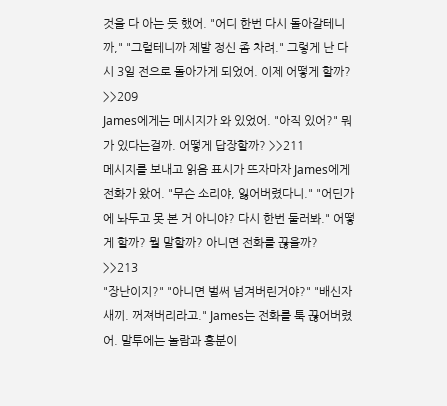것을 다 아는 듯 했어. "어디 한번 다시 돌아갈테니까," "그럴테니까 제발 정신 좀 차려." 그렇게 난 다시 3일 전으로 돌아가게 되었어. 이제 어떻게 할까? >>209
James에게는 메시지가 와 있었어. "아직 있어?" 뭐가 있다는걸까. 어떻게 답장할까? >>211
메시지를 보내고 읽음 표시가 뜨자마자 James에게 전화가 왔어. "무슨 소리야, 잃어버렸다니." "어딘가에 놔두고 못 본 거 아니야? 다시 한번 둘러봐." 어떻게 할까? 뭘 말할까? 아니면 전화를 끊을까? >>213
"장난이지?" "아니면 벌써 넘겨버린거야?" "배신자 새끼. 꺼져버리라고." James는 전화를 툭 끊어버렸어. 말투에는 놀람과 흥분이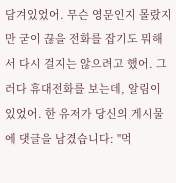담겨있었어. 무슨 영문인지 몰랐지만 굳이 끊을 전화를 잡기도 뭐해서 다시 걸지는 않으려고 했어. 그러다 휴대전화를 보는데, 알림이 있었어. 한 유저가 당신의 게시물에 댓글을 남겼습니다: "먹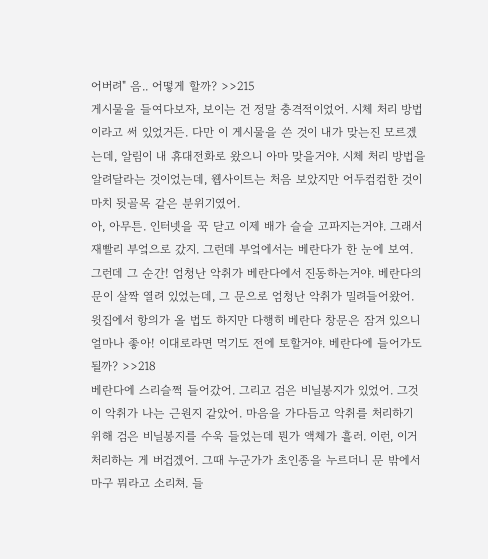어버려" 음.. 어떻게 할까? >>215
게시물을 들여다보자, 보이는 건 정말 충격적이었어. 시체 처리 방법이라고 써 있었거든. 다만 이 게시물을 쓴 것이 내가 맞는진 모르겠는데, 알림이 내 휴대전화로 왔으니 아마 맞을거야. 시체 처리 방법을 알려달라는 것이었는데, 웹사이트는 처음 보았지만 어두컴컴한 것이 마치 뒷골목 같은 분위기였어.
아, 아무튼. 인터넷을 꾹 닫고 이제 배가 슬슬 고파지는거야. 그래서 재빨리 부엌으로 갔지. 그런데 부엌에서는 베란다가 한 눈에 보여. 그런데 그 순간! 엄청난 악취가 베란다에서 진동하는거야. 베란다의 문이 살짝 열려 있었는데, 그 문으로 엄청난 악취가 밀려들어왔어. 윗집에서 항의가 올 법도 하지만 다행히 베란다 창문은 잠겨 있으니 얼마나 좋아! 이대로라면 먹기도 전에 토할거야. 베란다에 들어가도 될까? >>218
베란다에 스리슬쩍 들어갔어. 그리고 검은 비닐봉지가 있었어. 그것이 악취가 나는 근원지 같았어. 마음을 가다듬고 악취를 처리하기 위해 검은 비닐봉지를 수욱 들었는데 뭔가 액체가 흘러. 이런, 이거 처리하는 게 버겁겠어. 그때 누군가가 초인종을 누르더니 문 밖에서 마구 뭐라고 소리쳐. 들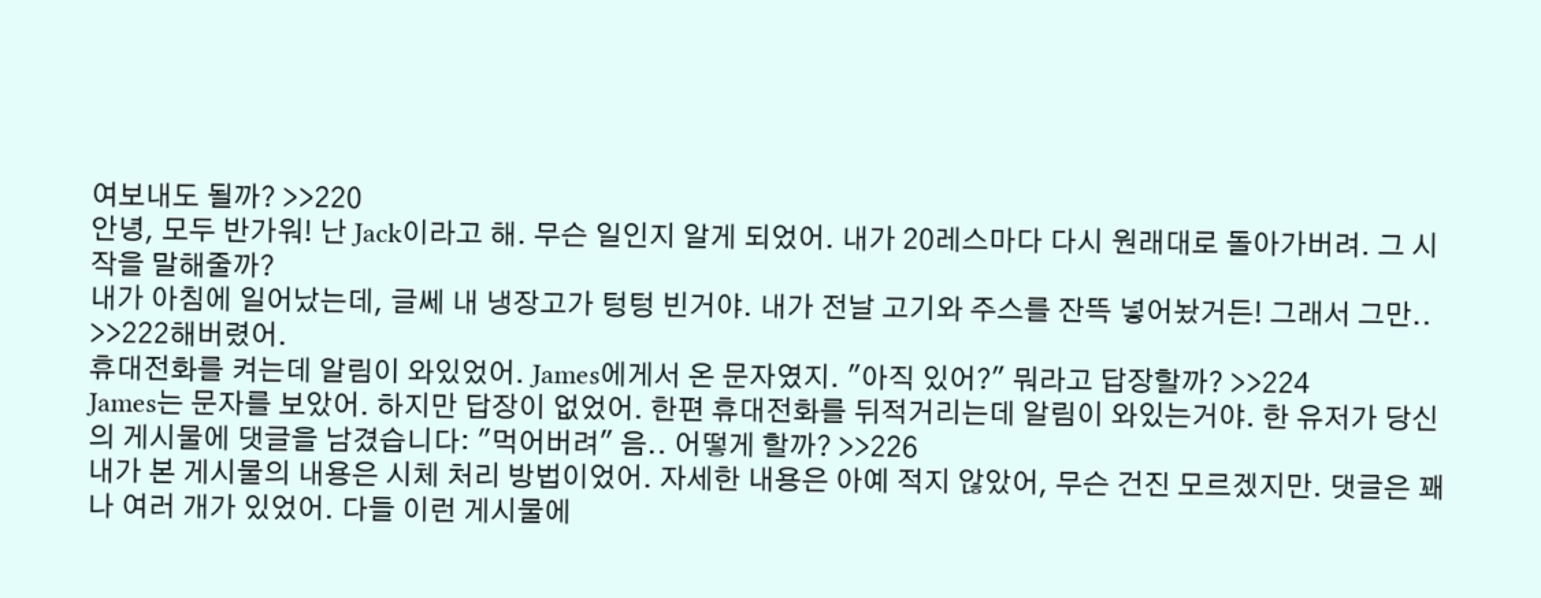여보내도 될까? >>220
안녕, 모두 반가워! 난 Jack이라고 해. 무슨 일인지 알게 되었어. 내가 20레스마다 다시 원래대로 돌아가버려. 그 시작을 말해줄까?
내가 아침에 일어났는데, 글쎄 내 냉장고가 텅텅 빈거야. 내가 전날 고기와 주스를 잔뜩 넣어놨거든! 그래서 그만.. >>222해버렸어.
휴대전화를 켜는데 알림이 와있었어. James에게서 온 문자였지. "아직 있어?" 뭐라고 답장할까? >>224
James는 문자를 보았어. 하지만 답장이 없었어. 한편 휴대전화를 뒤적거리는데 알림이 와있는거야. 한 유저가 당신의 게시물에 댓글을 남겼습니다: "먹어버려" 음.. 어떻게 할까? >>226
내가 본 게시물의 내용은 시체 처리 방법이었어. 자세한 내용은 아예 적지 않았어, 무슨 건진 모르겠지만. 댓글은 꽤나 여러 개가 있었어. 다들 이런 게시물에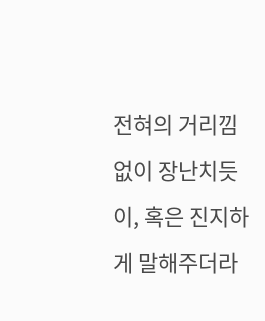전혀의 거리낌 없이 장난치듯이, 혹은 진지하게 말해주더라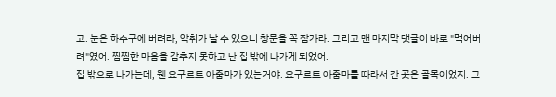고. 눈은 하수구에 버려라, 악취가 날 수 있으니 창문을 꼭 잠가라. 그리고 맨 마지막 댓글이 바로 "먹어버려"였어. 찜찜한 마음을 감추지 못하고 난 집 밖에 나가게 되었어.
집 밖으로 나가는데, 웬 요구르트 아줌마가 있는거야. 요구르트 아줌마를 따라서 간 곳은 골목이었지. 그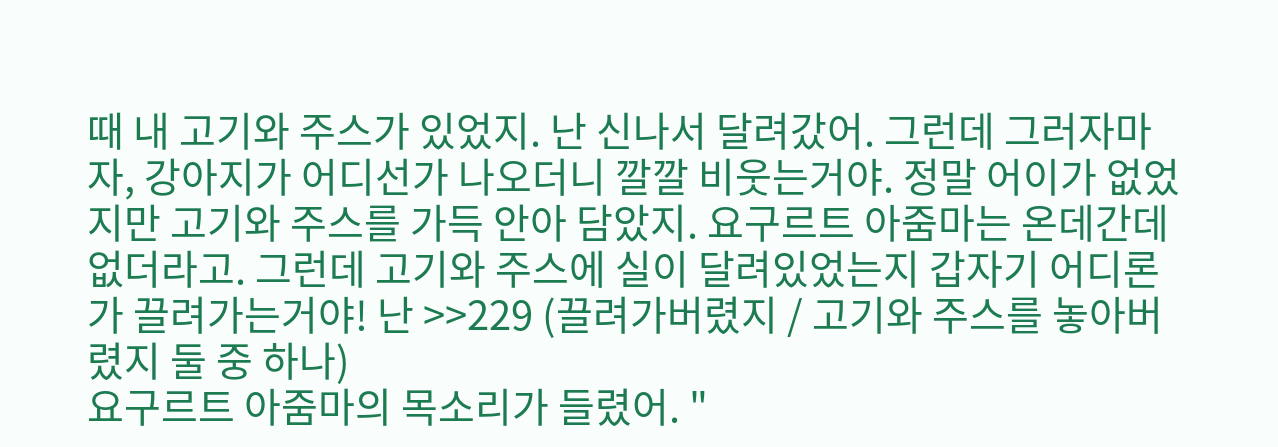때 내 고기와 주스가 있었지. 난 신나서 달려갔어. 그런데 그러자마자, 강아지가 어디선가 나오더니 깔깔 비웃는거야. 정말 어이가 없었지만 고기와 주스를 가득 안아 담았지. 요구르트 아줌마는 온데간데 없더라고. 그런데 고기와 주스에 실이 달려있었는지 갑자기 어디론가 끌려가는거야! 난 >>229 (끌려가버렸지 / 고기와 주스를 놓아버렸지 둘 중 하나)
요구르트 아줌마의 목소리가 들렸어. "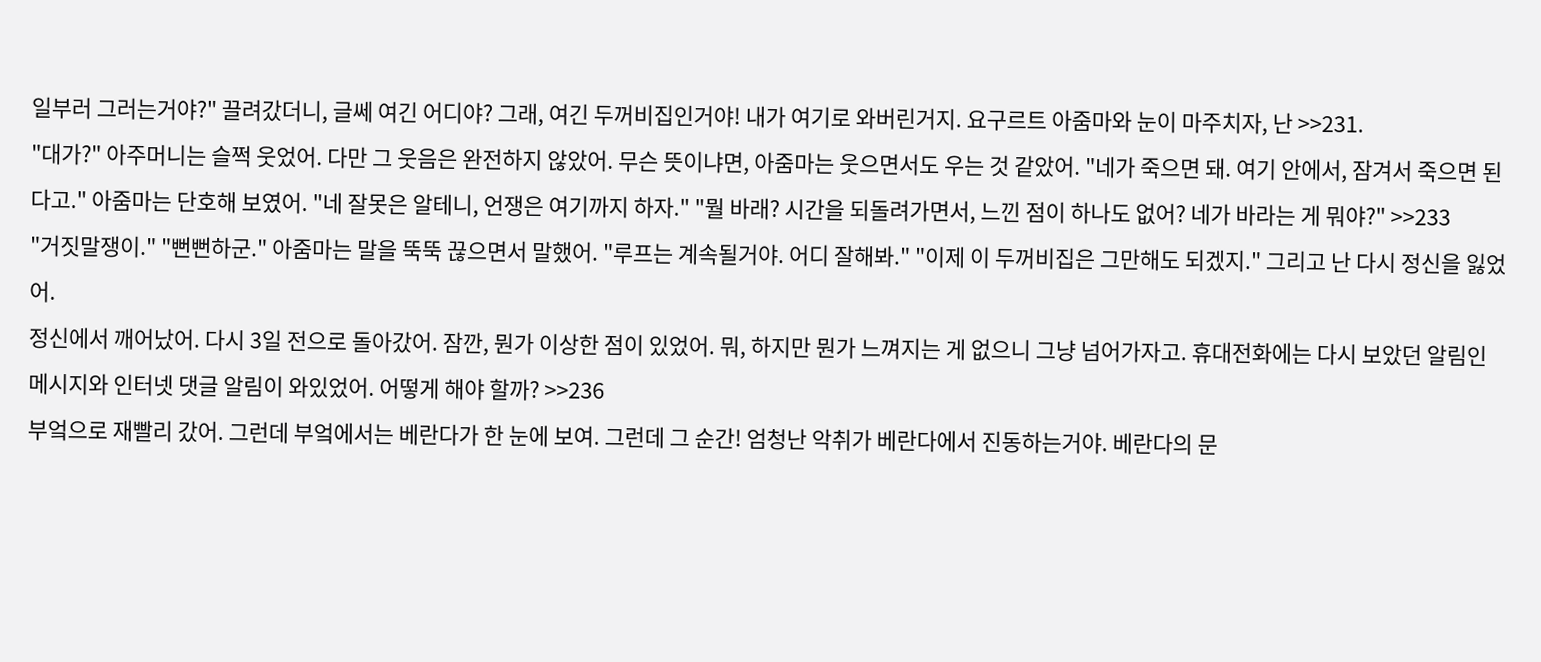일부러 그러는거야?" 끌려갔더니, 글쎄 여긴 어디야? 그래, 여긴 두꺼비집인거야! 내가 여기로 와버린거지. 요구르트 아줌마와 눈이 마주치자, 난 >>231.
"대가?" 아주머니는 슬쩍 웃었어. 다만 그 웃음은 완전하지 않았어. 무슨 뜻이냐면, 아줌마는 웃으면서도 우는 것 같았어. "네가 죽으면 돼. 여기 안에서, 잠겨서 죽으면 된다고." 아줌마는 단호해 보였어. "네 잘못은 알테니, 언쟁은 여기까지 하자." "뭘 바래? 시간을 되돌려가면서, 느낀 점이 하나도 없어? 네가 바라는 게 뭐야?" >>233
"거짓말쟁이." "뻔뻔하군." 아줌마는 말을 뚝뚝 끊으면서 말했어. "루프는 계속될거야. 어디 잘해봐." "이제 이 두꺼비집은 그만해도 되겠지." 그리고 난 다시 정신을 잃었어.
정신에서 깨어났어. 다시 3일 전으로 돌아갔어. 잠깐, 뭔가 이상한 점이 있었어. 뭐, 하지만 뭔가 느껴지는 게 없으니 그냥 넘어가자고. 휴대전화에는 다시 보았던 알림인 메시지와 인터넷 댓글 알림이 와있었어. 어떻게 해야 할까? >>236
부엌으로 재빨리 갔어. 그런데 부엌에서는 베란다가 한 눈에 보여. 그런데 그 순간! 엄청난 악취가 베란다에서 진동하는거야. 베란다의 문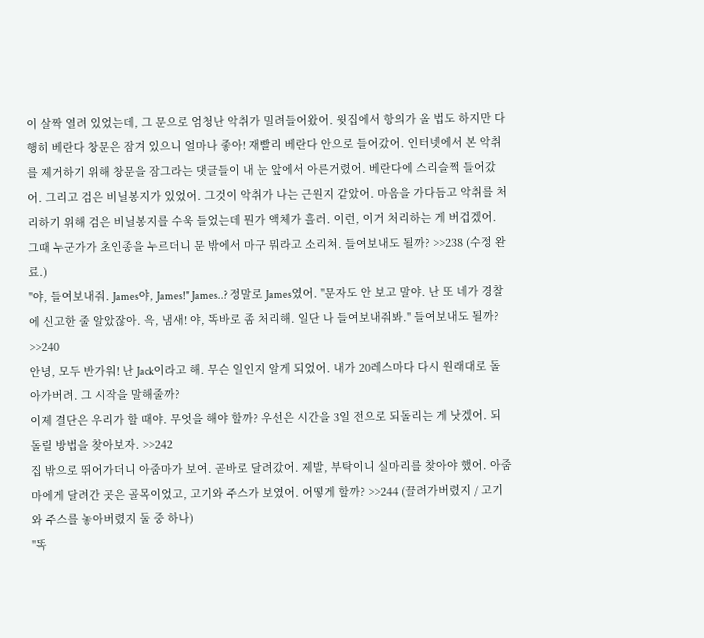이 살짝 열려 있었는데, 그 문으로 엄청난 악취가 밀려들어왔어. 윗집에서 항의가 올 법도 하지만 다행히 베란다 창문은 잠겨 있으니 얼마나 좋아! 재빨리 베란다 안으로 들어갔어. 인터넷에서 본 악취를 제거하기 위해 창문을 잠그라는 댓글들이 내 눈 앞에서 아른거렸어. 베란다에 스리슬쩍 들어갔어. 그리고 검은 비닐봉지가 있었어. 그것이 악취가 나는 근원지 같았어. 마음을 가다듬고 악취를 처리하기 위해 검은 비닐봉지를 수욱 들었는데 뭔가 액체가 흘러. 이런, 이거 처리하는 게 버겁겠어. 그때 누군가가 초인종을 누르더니 문 밖에서 마구 뭐라고 소리쳐. 들여보내도 될까? >>238 (수정 완료.)
"야, 들여보내줘. James야, James!" James..? 정말로 James였어. "문자도 안 보고 말야. 난 또 네가 경찰에 신고한 줄 알았잖아. 윽, 냄새! 야, 똑바로 좀 처리해. 일단 나 들여보내줘봐." 들여보내도 될까? >>240
안녕, 모두 반가워! 난 Jack이라고 해. 무슨 일인지 알게 되었어. 내가 20레스마다 다시 원래대로 돌아가버려. 그 시작을 말해줄까?
이제 결단은 우리가 할 때야. 무엇을 해야 할까? 우선은 시간을 3일 전으로 되돌리는 게 낫겠어. 되돌릴 방법을 찾아보자. >>242
집 밖으로 뛰어가더니 아줌마가 보여. 곧바로 달려갔어. 제발, 부탁이니 실마리를 찾아야 했어. 아줌마에게 달려간 곳은 골목이었고, 고기와 주스가 보였어. 어떻게 할까? >>244 (끌려가버렸지 / 고기와 주스를 놓아버렸지 둘 중 하나)
"똑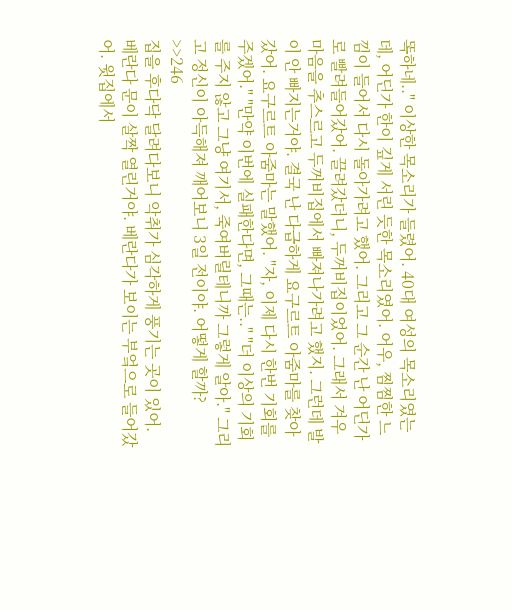똑하네.." 이상한 목소리가 들렸어. 40대 여성의 목소리였는데, 어딘가 한이 깊게 서린 듯한 목소리였어. 어우, 찜찜한 느낌이 들어서 다시 돌아가려고 했어. 그리고 그 순간 난 어딘가로 빨려들어갔어. 끌려갔더니, 두꺼비집이었어. 그래서 겨우 마음을 추스르고 두꺼비집에서 빠져나가려고 했지. 그런데 발이 안 빠지는거야. 결국 난 다급하게 요구르트 아줌마를 찾아갔어. 요구르트 아줌마는 말했어. "자, 이제 다시 한번 기회를 주겠어." "만약 이번에 실패한다면, 그때는.." "더 이상의 기회를 주지 않고 그냥 여기서, 죽여버릴테니까 그렇게 알아." 그리고 정신이 아득해져 깨어보니 3일 전이야. 어떻게 할까? >>246
집을 후다닥 달려다보니 악취가 심각하게 풍기는 곳이 있어. 베란다 문이 살짝 열린거야. 베란다가 보이는 부엌으로 들어갔어. 윗집에서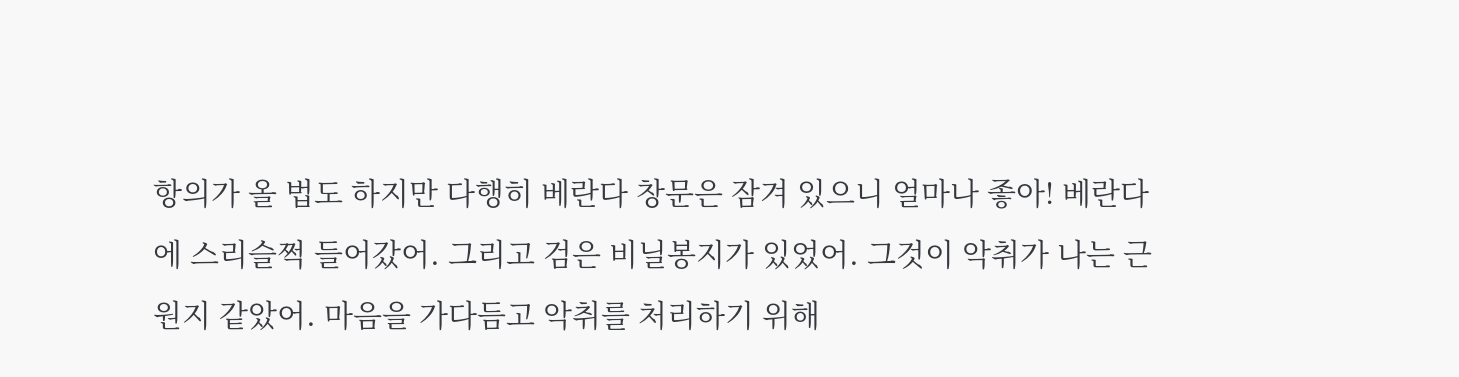항의가 올 법도 하지만 다행히 베란다 창문은 잠겨 있으니 얼마나 좋아! 베란다에 스리슬쩍 들어갔어. 그리고 검은 비닐봉지가 있었어. 그것이 악취가 나는 근원지 같았어. 마음을 가다듬고 악취를 처리하기 위해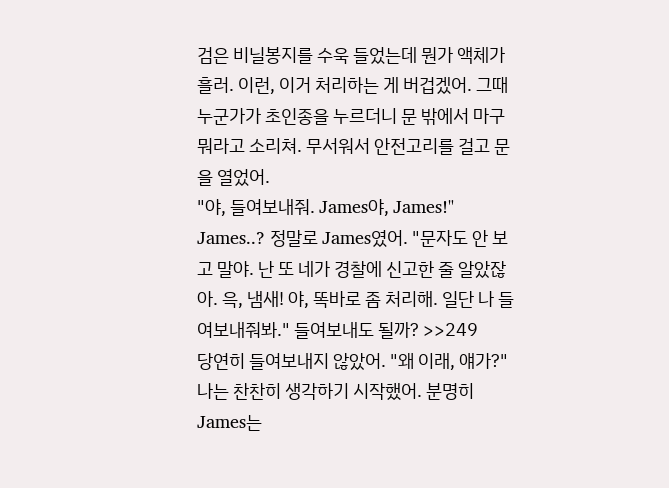검은 비닐봉지를 수욱 들었는데 뭔가 액체가 흘러. 이런, 이거 처리하는 게 버겁겠어. 그때 누군가가 초인종을 누르더니 문 밖에서 마구 뭐라고 소리쳐. 무서워서 안전고리를 걸고 문을 열었어.
"야, 들여보내줘. James야, James!" James..? 정말로 James였어. "문자도 안 보고 말야. 난 또 네가 경찰에 신고한 줄 알았잖아. 윽, 냄새! 야, 똑바로 좀 처리해. 일단 나 들여보내줘봐." 들여보내도 될까? >>249
당연히 들여보내지 않았어. "왜 이래, 얘가?" 나는 찬찬히 생각하기 시작했어. 분명히 James는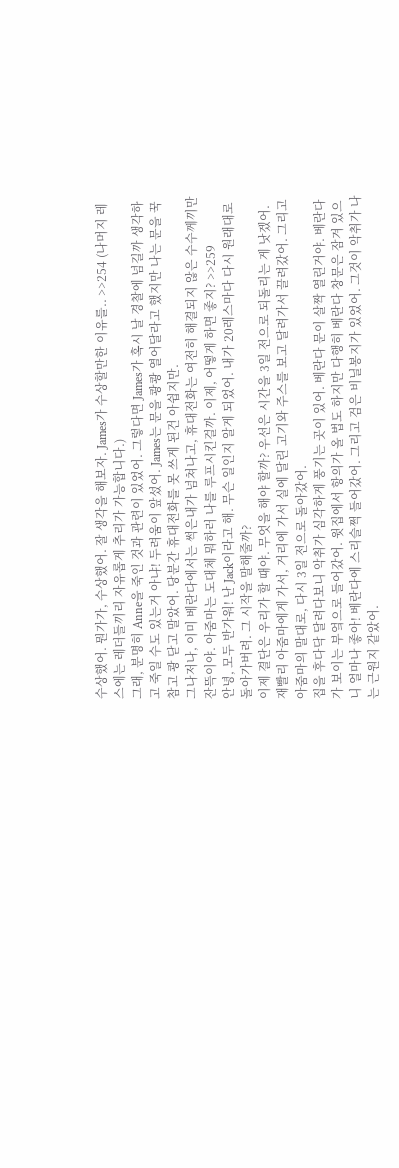수상했어. 뭔가가, 수상했어. 잘 생각을 해보자. James가 수상할만한 이유를.. >>254 (나머지 레스에는 레더들끼리 자유롭게 추리가 가능합니다.)
그래, 분명히 Anne을 죽인 것과 관련이 있었어. 그렇다면 James가 혹시 날 경찰에 넘길까 생각하고 죽일 수도 있는거 아냐! 두려움이 앞섰어. James는 문을 쾅쾅 열어달라고 했지만 나는 문을 꾹 참고 쾅 닫고 말았어. 당분간 휴대전화를 못 쓰게 된건 아쉽지만.
그나저나, 이미 베란다에서는 썩은내가 넘쳐나고, 휴대전화는 여전히 해결되지 않은 수수께끼만 잔뜩이야. 아줌마는 도대체 뭐하러 나를 루프시킨걸까. 이제, 어떻게 하면 좋지? >>259
안녕, 모두 반가워! 난 Jack이라고 해. 무슨 일인지 알게 되었어. 내가 20레스마다 다시 원래대로 돌아가버려. 그 시작을 말해줄까?
이제 결단은 우리가 할 때야. 무엇을 해야 할까? 우선은 시간을 3일 전으로 되돌리는 게 낫겠어. 재빨리 아줌마에게 가서, 거리에 가서 실에 달린 고기와 주스를 보고 달려가서 끌려갔어. 그리고 아줌마의 말대로, 다시 3일 전으로 돌아갔어.
집을 후다닥 달려다보니 악취가 심각하게 풍기는 곳이 있어. 베란다 문이 살짝 열린거야. 베란다가 보이는 부엌으로 들어갔어. 윗집에서 항의가 올 법도 하지만 다행히 베란다 창문은 잠겨 있으니 얼마나 좋아! 베란다에 스리슬쩍 들어갔어. 그리고 검은 비닐봉지가 있었어. 그것이 악취가 나는 근원지 같았어.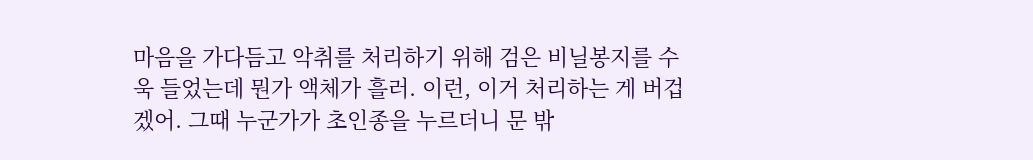마음을 가다듬고 악취를 처리하기 위해 검은 비닐봉지를 수욱 들었는데 뭔가 액체가 흘러. 이런, 이거 처리하는 게 버겁겠어. 그때 누군가가 초인종을 누르더니 문 밖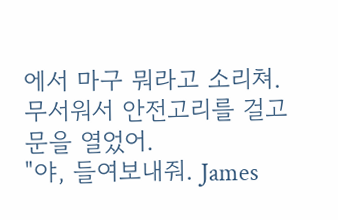에서 마구 뭐라고 소리쳐. 무서워서 안전고리를 걸고 문을 열었어.
"야, 들여보내줘. James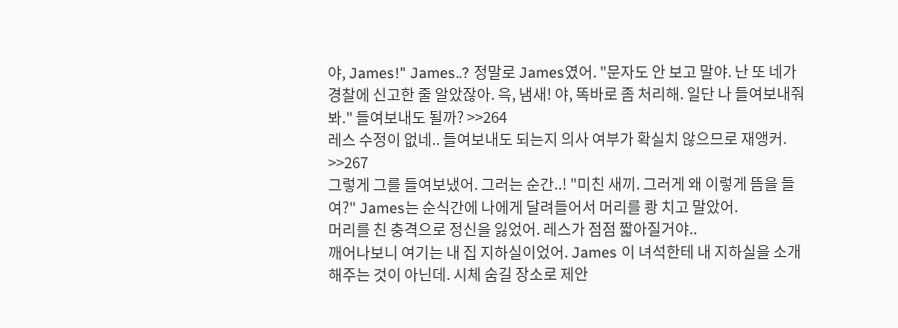야, James!" James..? 정말로 James였어. "문자도 안 보고 말야. 난 또 네가 경찰에 신고한 줄 알았잖아. 윽, 냄새! 야, 똑바로 좀 처리해. 일단 나 들여보내줘봐." 들여보내도 될까? >>264
레스 수정이 없네.. 들여보내도 되는지 의사 여부가 확실치 않으므로 재앵커. >>267
그렇게 그를 들여보냈어. 그러는 순간..! "미친 새끼. 그러게 왜 이렇게 뜸을 들여?" James는 순식간에 나에게 달려들어서 머리를 쾅 치고 말았어.
머리를 친 충격으로 정신을 잃었어. 레스가 점점 짧아질거야..
깨어나보니 여기는 내 집 지하실이었어. James 이 녀석한테 내 지하실을 소개해주는 것이 아닌데. 시체 숨길 장소로 제안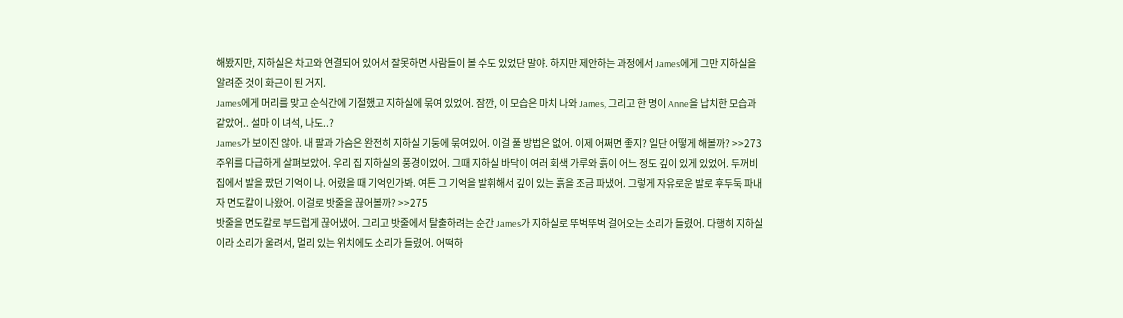해봤지만, 지하실은 차고와 연결되어 있어서 잘못하면 사람들이 볼 수도 있었단 말야. 하지만 제안하는 과정에서 James에게 그만 지하실을 알려준 것이 화근이 된 거지.
James에게 머리를 맞고 순식간에 기절했고 지하실에 묶여 있었어. 잠깐, 이 모습은 마치 나와 James, 그리고 한 명이 Anne을 납치한 모습과 같았어.. 설마 이 녀석, 나도..?
James가 보이진 않아. 내 팔과 가슴은 완전히 지하실 기둥에 묶여있어. 이걸 풀 방법은 없어. 이제 어쩌면 좋지? 일단 어떻게 해볼까? >>273
주위를 다급하게 살펴보았어. 우리 집 지하실의 풍경이었어. 그때 지하실 바닥이 여러 회색 가루와 흙이 어느 정도 깊이 있게 있었어. 두꺼비집에서 발을 팠던 기억이 나. 어렸을 때 기억인가봐. 여튼 그 기억을 발휘해서 깊이 있는 흙을 조금 파냈어. 그렇게 자유로운 발로 후두둑 파내자 면도칼이 나왔어. 이걸로 밧줄을 끊어볼까? >>275
밧줄을 면도칼로 부드럽게 끊어냈어. 그리고 밧줄에서 탈출하려는 순간 James가 지하실로 뚜벅뚜벅 걸어오는 소리가 들렸어. 다행히 지하실이라 소리가 울려서, 멀리 있는 위치에도 소리가 들렸어. 어떡하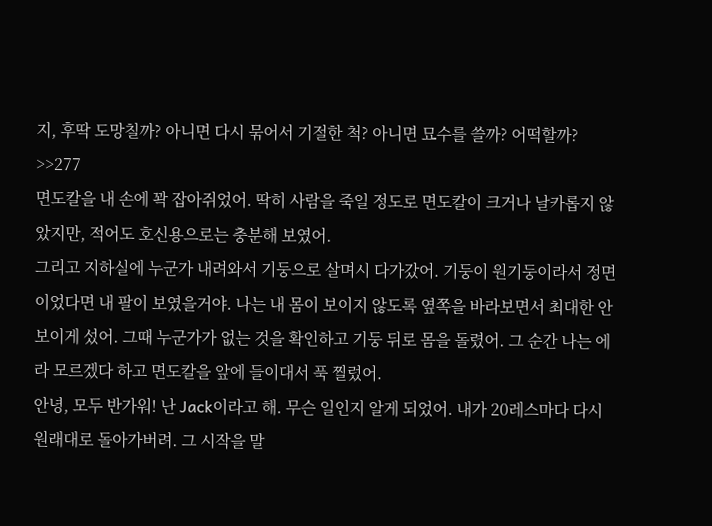지, 후딱 도망칠까? 아니면 다시 묶어서 기절한 척? 아니면 묘수를 쓸까? 어떡할까? >>277
면도칼을 내 손에 꽉 잡아쥐었어. 딱히 사람을 죽일 정도로 면도칼이 크거나 날카롭지 않았지만, 적어도 호신용으로는 충분해 보였어.
그리고 지하실에 누군가 내려와서 기둥으로 살며시 다가갔어. 기둥이 원기둥이라서 정면이었다면 내 팔이 보였을거야. 나는 내 몸이 보이지 않도록 옆쪽을 바라보면서 최대한 안 보이게 섰어. 그때 누군가가 없는 것을 확인하고 기둥 뒤로 몸을 돌렸어. 그 순간 나는 에라 모르겠다 하고 면도칼을 앞에 들이대서 푹 찔렀어.
안녕, 모두 반가워! 난 Jack이라고 해. 무슨 일인지 알게 되었어. 내가 20레스마다 다시 원래대로 돌아가버려. 그 시작을 말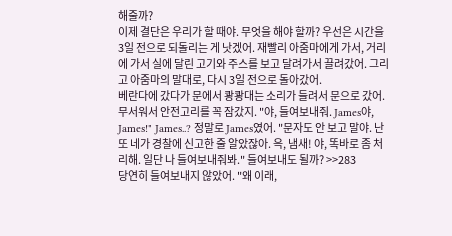해줄까?
이제 결단은 우리가 할 때야. 무엇을 해야 할까? 우선은 시간을 3일 전으로 되돌리는 게 낫겠어. 재빨리 아줌마에게 가서, 거리에 가서 실에 달린 고기와 주스를 보고 달려가서 끌려갔어. 그리고 아줌마의 말대로, 다시 3일 전으로 돌아갔어.
베란다에 갔다가 문에서 쾅쾅대는 소리가 들려서 문으로 갔어. 무서워서 안전고리를 꼭 잠갔지. "야, 들여보내줘. James야, James!" James..? 정말로 James였어. "문자도 안 보고 말야. 난 또 네가 경찰에 신고한 줄 알았잖아. 윽, 냄새! 야, 똑바로 좀 처리해. 일단 나 들여보내줘봐." 들여보내도 될까? >>283
당연히 들여보내지 않았어. "왜 이래,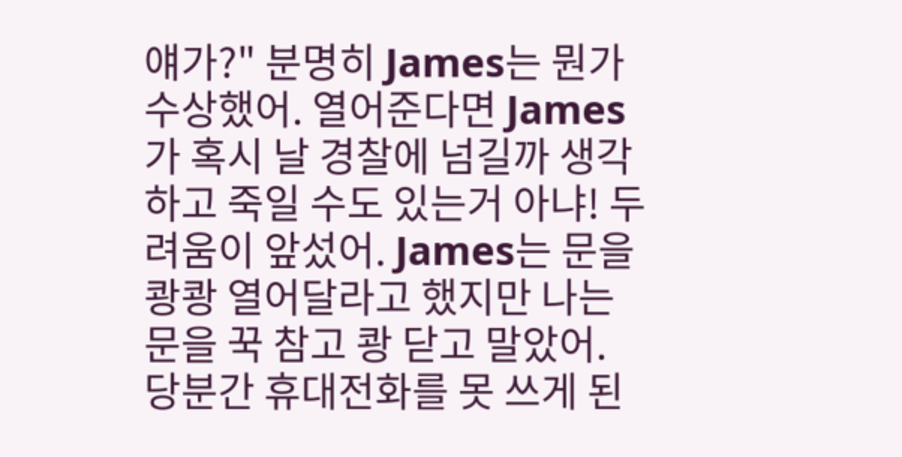얘가?" 분명히 James는 뭔가 수상했어. 열어준다면 James가 혹시 날 경찰에 넘길까 생각하고 죽일 수도 있는거 아냐! 두려움이 앞섰어. James는 문을 쾅쾅 열어달라고 했지만 나는 문을 꾹 참고 쾅 닫고 말았어. 당분간 휴대전화를 못 쓰게 된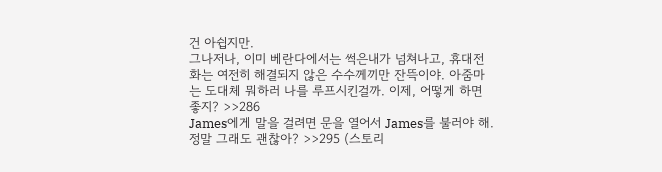건 아쉽지만.
그나저나, 이미 베란다에서는 썩은내가 넘쳐나고, 휴대전화는 여전히 해결되지 않은 수수께끼만 잔뜩이야. 아줌마는 도대체 뭐하러 나를 루프시킨걸까. 이제, 어떻게 하면 좋지? >>286
James에게 말을 걸려면 문을 열어서 James를 불러야 해. 정말 그래도 괜찮아? >>295 (스토리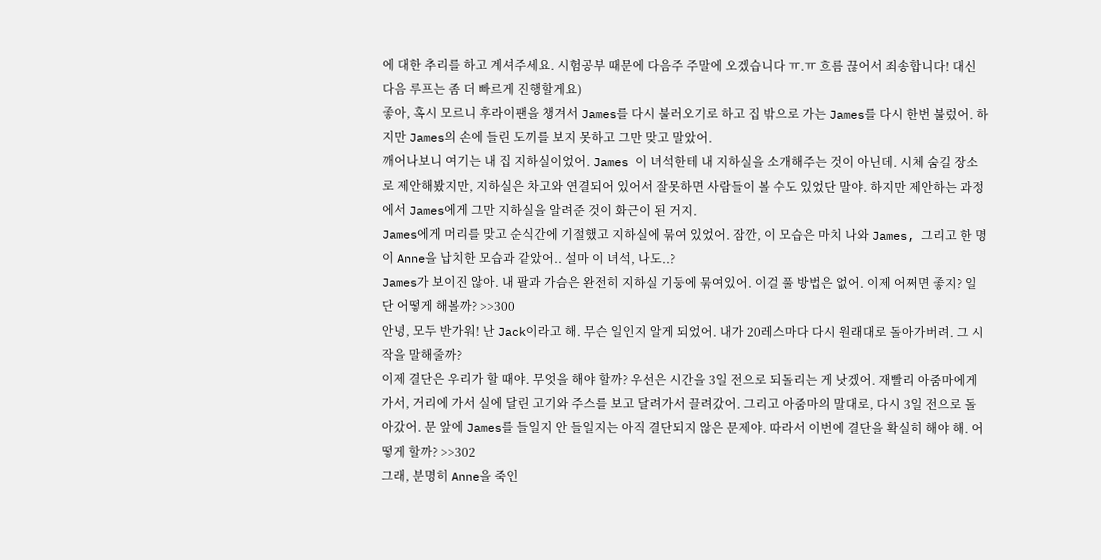에 대한 추리를 하고 계셔주세요. 시험공부 때문에 다음주 주말에 오겠습니다 ㅠ.ㅠ 흐름 끊어서 죄송합니다! 대신 다음 루프는 좀 더 빠르게 진행할게요)
좋아, 혹시 모르니 후라이팬을 챙겨서 James를 다시 불러오기로 하고 집 밖으로 가는 James를 다시 한번 불렀어. 하지만 James의 손에 들린 도끼를 보지 못하고 그만 맞고 말았어.
깨어나보니 여기는 내 집 지하실이었어. James 이 녀석한테 내 지하실을 소개해주는 것이 아닌데. 시체 숨길 장소로 제안해봤지만, 지하실은 차고와 연결되어 있어서 잘못하면 사람들이 볼 수도 있었단 말야. 하지만 제안하는 과정에서 James에게 그만 지하실을 알려준 것이 화근이 된 거지.
James에게 머리를 맞고 순식간에 기절했고 지하실에 묶여 있었어. 잠깐, 이 모습은 마치 나와 James, 그리고 한 명이 Anne을 납치한 모습과 같았어.. 설마 이 녀석, 나도..?
James가 보이진 않아. 내 팔과 가슴은 완전히 지하실 기둥에 묶여있어. 이걸 풀 방법은 없어. 이제 어쩌면 좋지? 일단 어떻게 해볼까? >>300
안녕, 모두 반가워! 난 Jack이라고 해. 무슨 일인지 알게 되었어. 내가 20레스마다 다시 원래대로 돌아가버려. 그 시작을 말해줄까?
이제 결단은 우리가 할 때야. 무엇을 해야 할까? 우선은 시간을 3일 전으로 되돌리는 게 낫겠어. 재빨리 아줌마에게 가서, 거리에 가서 실에 달린 고기와 주스를 보고 달려가서 끌려갔어. 그리고 아줌마의 말대로, 다시 3일 전으로 돌아갔어. 문 앞에 James를 들일지 안 들일지는 아직 결단되지 않은 문제야. 따라서 이번에 결단을 확실히 해야 해. 어떻게 할까? >>302
그래, 분명히 Anne을 죽인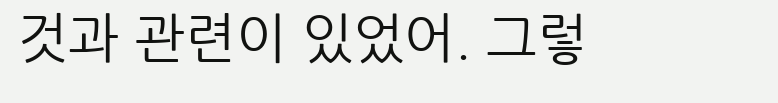것과 관련이 있었어. 그렇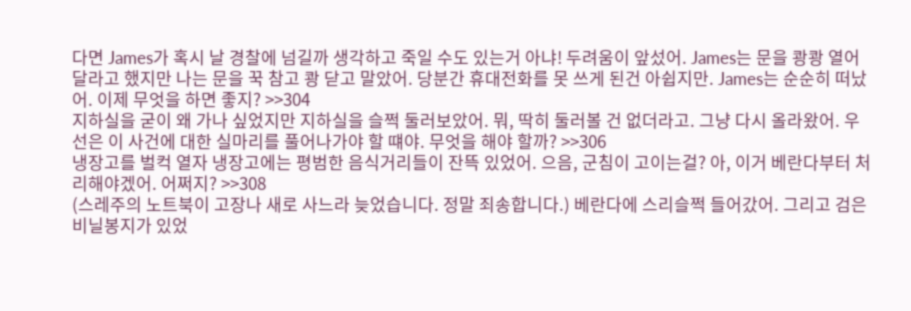다면 James가 혹시 날 경찰에 넘길까 생각하고 죽일 수도 있는거 아냐! 두려움이 앞섰어. James는 문을 쾅쾅 열어달라고 했지만 나는 문을 꾹 참고 쾅 닫고 말았어. 당분간 휴대전화를 못 쓰게 된건 아쉽지만. James는 순순히 떠났어. 이제 무엇을 하면 좋지? >>304
지하실을 굳이 왜 가나 싶었지만 지하실을 슬쩍 둘러보았어. 뭐, 딱히 둘러볼 건 없더라고. 그냥 다시 올라왔어. 우선은 이 사건에 대한 실마리를 풀어나가야 할 떄야. 무엇을 해야 할까? >>306
냉장고를 벌컥 열자 냉장고에는 평범한 음식거리들이 잔뜩 있었어. 으음, 군침이 고이는걸? 아, 이거 베란다부터 처리해야겠어. 어쩌지? >>308
(스레주의 노트북이 고장나 새로 사느라 늦었습니다. 정말 죄송합니다.) 베란다에 스리슬쩍 들어갔어. 그리고 검은 비닐봉지가 있었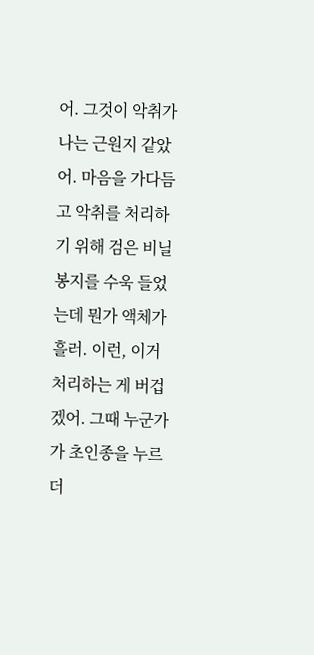어. 그것이 악취가 나는 근원지 같았어. 마음을 가다듬고 악취를 처리하기 위해 검은 비닐봉지를 수욱 들었는데 뭔가 액체가 흘러. 이런, 이거 처리하는 게 버겁겠어. 그때 누군가가 초인종을 누르더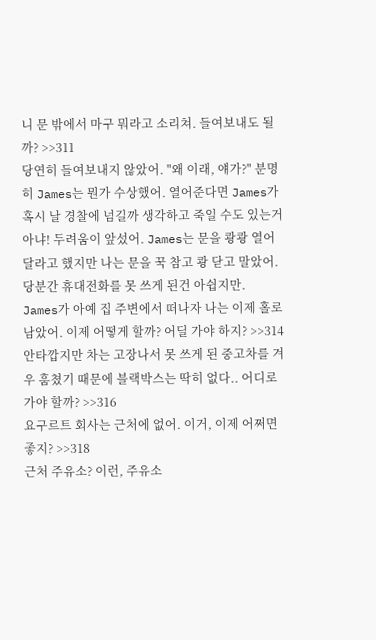니 문 밖에서 마구 뭐라고 소리쳐. 들여보내도 될까? >>311
당연히 들여보내지 않았어. "왜 이래, 얘가?" 분명히 James는 뭔가 수상했어. 열어준다면 James가 혹시 날 경찰에 넘길까 생각하고 죽일 수도 있는거 아냐! 두려움이 앞섰어. James는 문을 쾅쾅 열어달라고 했지만 나는 문을 꾹 참고 쾅 닫고 말았어. 당분간 휴대전화를 못 쓰게 된건 아쉽지만.
James가 아예 집 주변에서 떠나자 나는 이제 홀로 남았어. 이제 어떻게 할까? 어딜 가야 하지? >>314
안타깝지만 차는 고장나서 못 쓰게 된 중고차를 겨우 훔쳤기 때문에 블랙박스는 딱히 없다.. 어디로 가야 할까? >>316
요구르트 회사는 근처에 없어. 이거, 이제 어쩌면 좋지? >>318
근처 주유소? 이런, 주유소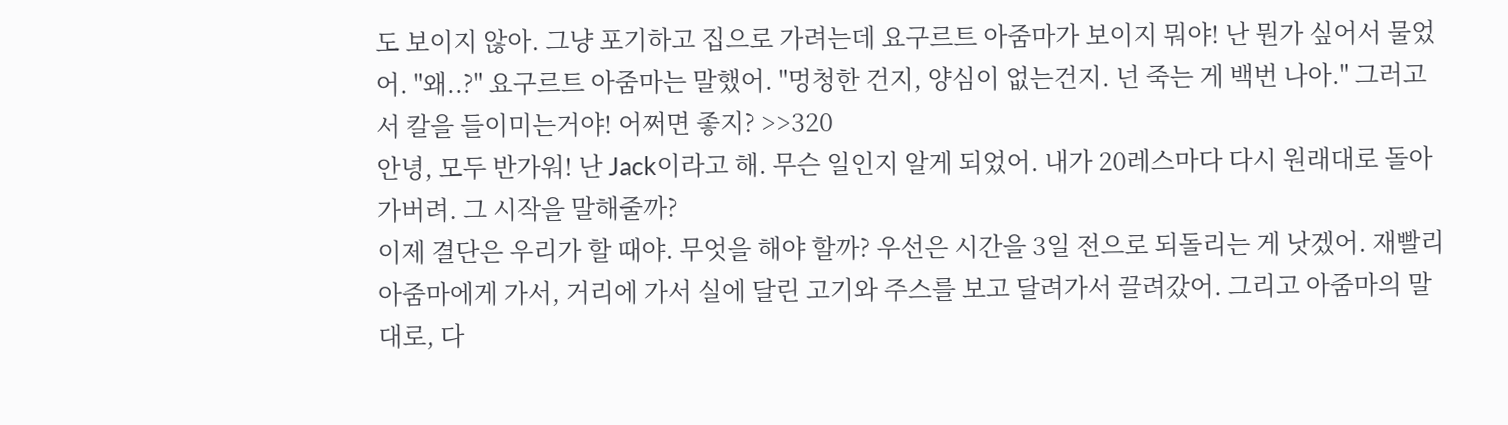도 보이지 않아. 그냥 포기하고 집으로 가려는데 요구르트 아줌마가 보이지 뭐야! 난 뭔가 싶어서 물었어. "왜..?" 요구르트 아줌마는 말했어. "멍청한 건지, 양심이 없는건지. 넌 죽는 게 백번 나아." 그러고서 칼을 들이미는거야! 어쩌면 좋지? >>320
안녕, 모두 반가워! 난 Jack이라고 해. 무슨 일인지 알게 되었어. 내가 20레스마다 다시 원래대로 돌아가버려. 그 시작을 말해줄까?
이제 결단은 우리가 할 때야. 무엇을 해야 할까? 우선은 시간을 3일 전으로 되돌리는 게 낫겠어. 재빨리 아줌마에게 가서, 거리에 가서 실에 달린 고기와 주스를 보고 달려가서 끌려갔어. 그리고 아줌마의 말대로, 다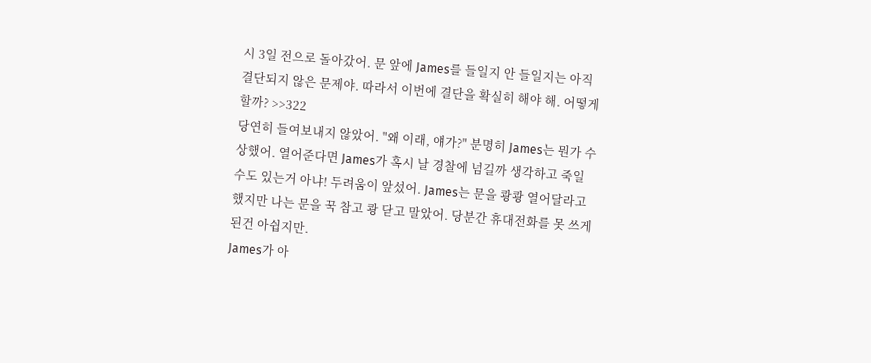시 3일 전으로 돌아갔어. 문 앞에 James를 들일지 안 들일지는 아직 결단되지 않은 문제야. 따라서 이번에 결단을 확실히 해야 해. 어떻게 할까? >>322
당연히 들여보내지 않았어. "왜 이래, 얘가?" 분명히 James는 뭔가 수상했어. 열어준다면 James가 혹시 날 경찰에 넘길까 생각하고 죽일 수도 있는거 아냐! 두려움이 앞섰어. James는 문을 쾅쾅 열어달라고 했지만 나는 문을 꾹 참고 쾅 닫고 말았어. 당분간 휴대전화를 못 쓰게 된건 아쉽지만.
James가 아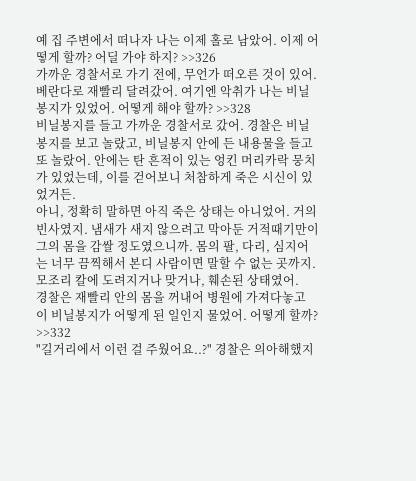예 집 주변에서 떠나자 나는 이제 홀로 남았어. 이제 어떻게 할까? 어딜 가야 하지? >>326
가까운 경찰서로 가기 전에, 무언가 떠오른 것이 있어. 베란다로 재빨리 달려갔어. 여기엔 악취가 나는 비닐봉지가 있었어. 어떻게 해야 할까? >>328
비닐봉지를 들고 가까운 경찰서로 갔어. 경찰은 비닐봉지를 보고 놀랐고, 비닐봉지 안에 든 내용물을 들고 또 놀랐어. 안에는 탄 흔적이 있는 엉킨 머리카락 뭉치가 있었는데, 이를 걷어보니 처참하게 죽은 시신이 있었거든.
아니, 정확히 말하면 아직 죽은 상태는 아니었어. 거의 빈사였지. 냄새가 새지 않으려고 막아둔 거적때기만이 그의 몸을 감쌀 정도였으니까. 몸의 팔, 다리, 심지어는 너무 끔찍해서 본디 사람이면 말할 수 없는 곳까지. 모조리 칼에 도려지거나 맞거나, 훼손된 상태였어.
경찰은 재빨리 안의 몸을 꺼내어 병원에 가져다놓고 이 비닐봉지가 어떻게 된 일인지 물었어. 어떻게 할까? >>332
"길거리에서 이런 걸 주웠어요..?" 경찰은 의아해했지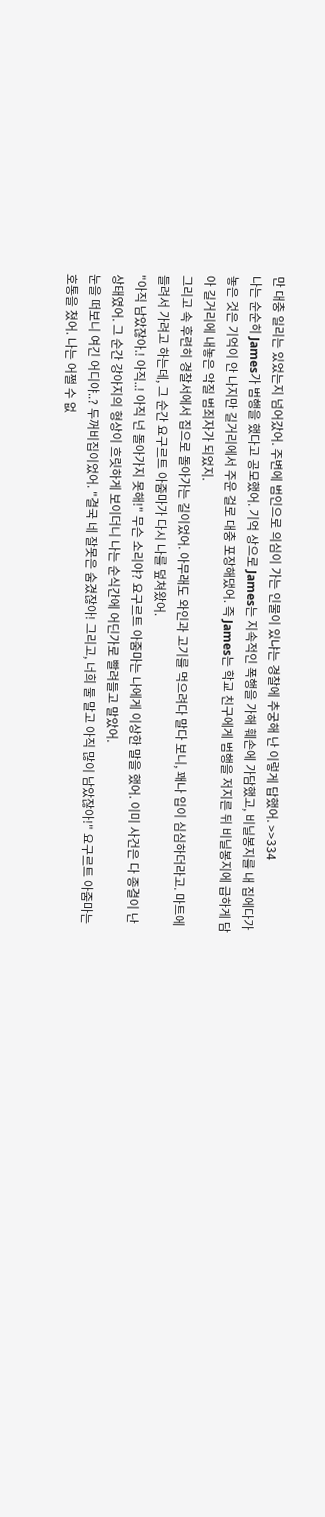만 대충 일리는 있었는지 넘어갔어. 주변에 범인으로 의심이 가는 인물이 있냐는 경찰에 추궁해 난 이렇게 답했어. >>334
나는 순순히 James가 범행을 했다고 공모했어. 기억 상으로 James는 지속적인 폭행을 가해 훼손에 가담했고, 비닐봉지를 내 집에다가 놓은 것은 기억이 안 나지만 길거리에서 주운 걸로 대충 포장해댔어. 즉 James는 학교 친구에게 범행을 저지른 뒤 비닐봉지에 급하게 담아 길거리에 내놓은 악질 범죄자가 되었지.
그리고 속 후련히 경찰서에서 집으로 돌아가는 길이었어. 아무래도 와인과 고기를 먹으려다 말다 보니, 꽤나 입이 심심하더라고. 마트에 들려서 가려고 하는데, 그 순간 요구르트 아줌마가 다시 나를 덮쳐왔어.
"아직 남았잖아.! 아직..! 아직 넌 돌아가지 못해!" 무슨 소리야? 요구르트 아줌마는 나에게 이상한 말을 했어. 이미 사건은 다 종결이 난 상태였어. 그 순간 강아지의 형상이 흐릿하게 보이더니 나는 순식간에 어딘가로 빨려들고 말았어.
눈을 떠보니 여긴 어디야..? 두꺼비집이었어. "결국 네 잘못은 숨겼잖아! 그리고, 너희 둘 말고 아직 많이 남았잖아!" 요구르트 아줌마는 호통을 쳤어. 나는 어쩔 수 없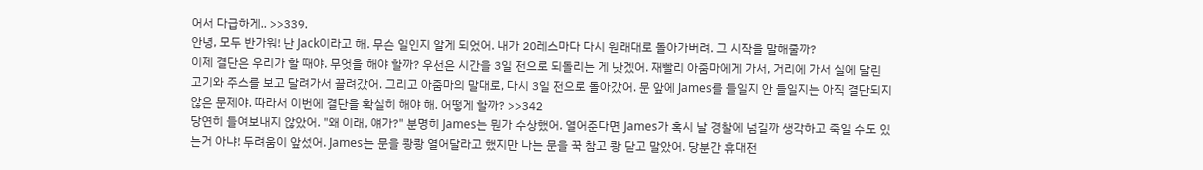어서 다급하게.. >>339.
안녕, 모두 반가워! 난 Jack이라고 해. 무슨 일인지 알게 되었어. 내가 20레스마다 다시 원래대로 돌아가버려. 그 시작을 말해줄까?
이제 결단은 우리가 할 때야. 무엇을 해야 할까? 우선은 시간을 3일 전으로 되돌리는 게 낫겠어. 재빨리 아줌마에게 가서, 거리에 가서 실에 달린 고기와 주스를 보고 달려가서 끌려갔어. 그리고 아줌마의 말대로, 다시 3일 전으로 돌아갔어. 문 앞에 James를 들일지 안 들일지는 아직 결단되지 않은 문제야. 따라서 이번에 결단을 확실히 해야 해. 어떻게 할까? >>342
당연히 들여보내지 않았어. "왜 이래, 얘가?" 분명히 James는 뭔가 수상했어. 열어준다면 James가 혹시 날 경찰에 넘길까 생각하고 죽일 수도 있는거 아냐! 두려움이 앞섰어. James는 문을 쾅쾅 열어달라고 했지만 나는 문을 꾹 참고 쾅 닫고 말았어. 당분간 휴대전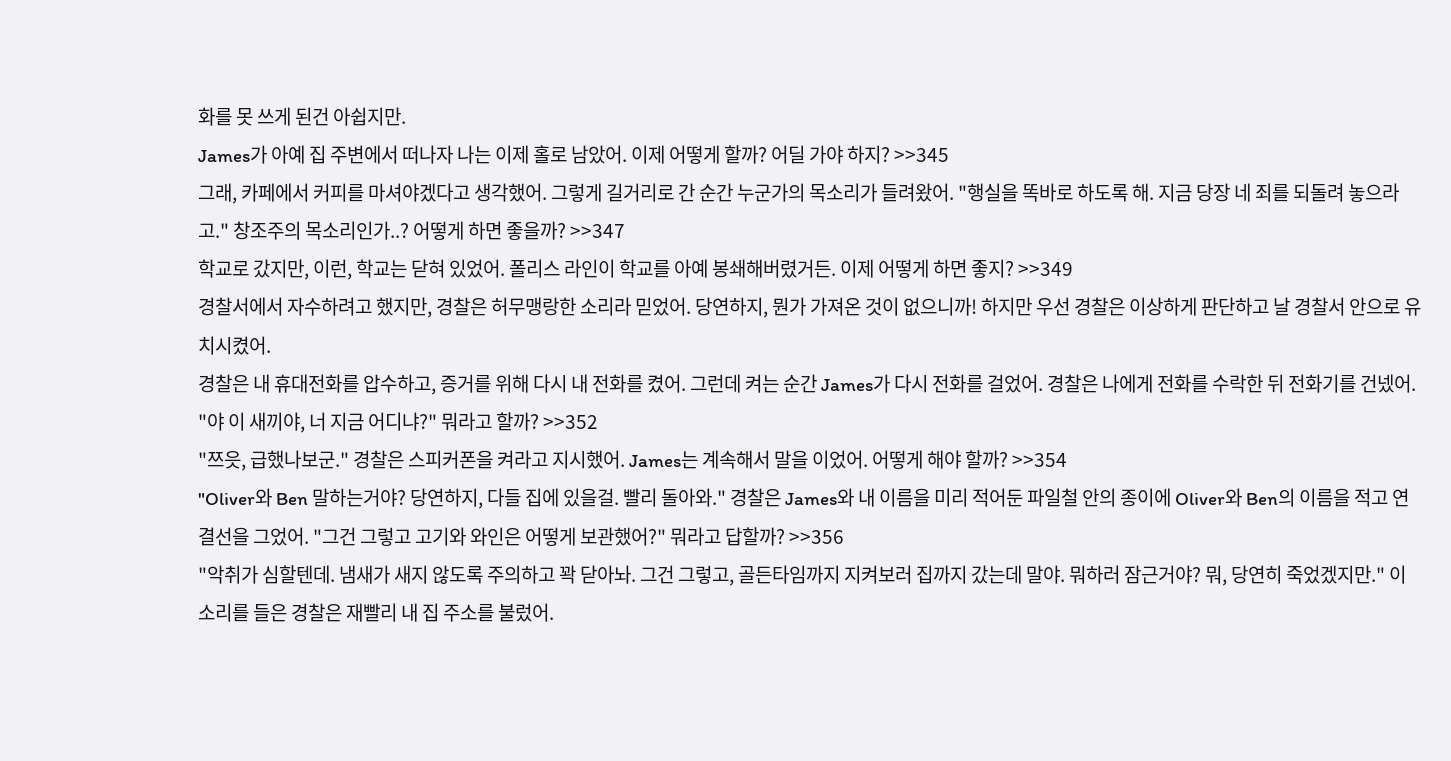화를 못 쓰게 된건 아쉽지만.
James가 아예 집 주변에서 떠나자 나는 이제 홀로 남았어. 이제 어떻게 할까? 어딜 가야 하지? >>345
그래, 카페에서 커피를 마셔야겠다고 생각했어. 그렇게 길거리로 간 순간 누군가의 목소리가 들려왔어. "행실을 똑바로 하도록 해. 지금 당장 네 죄를 되돌려 놓으라고." 창조주의 목소리인가..? 어떻게 하면 좋을까? >>347
학교로 갔지만, 이런, 학교는 닫혀 있었어. 폴리스 라인이 학교를 아예 봉쇄해버렸거든. 이제 어떻게 하면 좋지? >>349
경찰서에서 자수하려고 했지만, 경찰은 허무맹랑한 소리라 믿었어. 당연하지, 뭔가 가져온 것이 없으니까! 하지만 우선 경찰은 이상하게 판단하고 날 경찰서 안으로 유치시켰어.
경찰은 내 휴대전화를 압수하고, 증거를 위해 다시 내 전화를 켰어. 그런데 켜는 순간 James가 다시 전화를 걸었어. 경찰은 나에게 전화를 수락한 뒤 전화기를 건넸어. "야 이 새끼야, 너 지금 어디냐?" 뭐라고 할까? >>352
"쯔읏, 급했나보군." 경찰은 스피커폰을 켜라고 지시했어. James는 계속해서 말을 이었어. 어떻게 해야 할까? >>354
"Oliver와 Ben 말하는거야? 당연하지, 다들 집에 있을걸. 빨리 돌아와." 경찰은 James와 내 이름을 미리 적어둔 파일철 안의 종이에 Oliver와 Ben의 이름을 적고 연결선을 그었어. "그건 그렇고 고기와 와인은 어떻게 보관했어?" 뭐라고 답할까? >>356
"악취가 심할텐데. 냄새가 새지 않도록 주의하고 꽉 닫아놔. 그건 그렇고, 골든타임까지 지켜보러 집까지 갔는데 말야. 뭐하러 잠근거야? 뭐, 당연히 죽었겠지만." 이 소리를 들은 경찰은 재빨리 내 집 주소를 불렀어.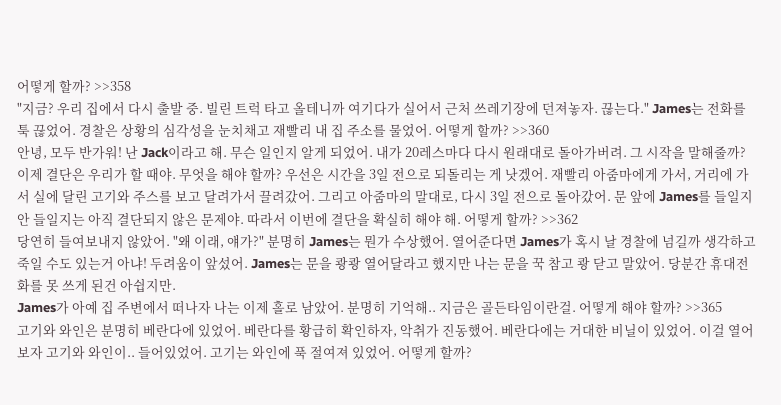어떻게 할까? >>358
"지금? 우리 집에서 다시 출발 중. 빌린 트럭 타고 올테니까 여기다가 실어서 근처 쓰레기장에 던져놓자. 끊는다." James는 전화를 툭 끊었어. 경찰은 상황의 심각성을 눈치채고 재빨리 내 집 주소를 물었어. 어떻게 할까? >>360
안녕, 모두 반가워! 난 Jack이라고 해. 무슨 일인지 알게 되었어. 내가 20레스마다 다시 원래대로 돌아가버려. 그 시작을 말해줄까?
이제 결단은 우리가 할 때야. 무엇을 해야 할까? 우선은 시간을 3일 전으로 되돌리는 게 낫겠어. 재빨리 아줌마에게 가서, 거리에 가서 실에 달린 고기와 주스를 보고 달려가서 끌려갔어. 그리고 아줌마의 말대로, 다시 3일 전으로 돌아갔어. 문 앞에 James를 들일지 안 들일지는 아직 결단되지 않은 문제야. 따라서 이번에 결단을 확실히 해야 해. 어떻게 할까? >>362
당연히 들여보내지 않았어. "왜 이래, 얘가?" 분명히 James는 뭔가 수상했어. 열어준다면 James가 혹시 날 경찰에 넘길까 생각하고 죽일 수도 있는거 아냐! 두려움이 앞섰어. James는 문을 쾅쾅 열어달라고 했지만 나는 문을 꾹 참고 쾅 닫고 말았어. 당분간 휴대전화를 못 쓰게 된건 아쉽지만.
James가 아예 집 주변에서 떠나자 나는 이제 홀로 남았어. 분명히 기억해.. 지금은 골든타임이란걸. 어떻게 해야 할까? >>365
고기와 와인은 분명히 베란다에 있었어. 베란다를 황급히 확인하자, 악취가 진동했어. 베란다에는 거대한 비닐이 있었어. 이걸 열어보자 고기와 와인이.. 들어있었어. 고기는 와인에 푹 절여져 있었어. 어떻게 할까?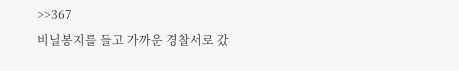>>367
비닐봉지를 들고 가까운 경찰서로 갔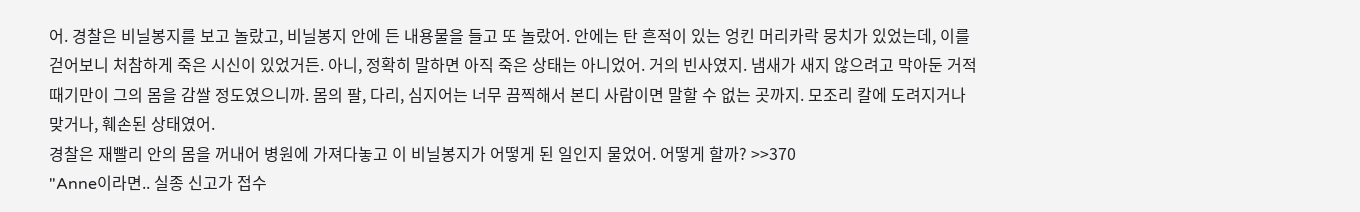어. 경찰은 비닐봉지를 보고 놀랐고, 비닐봉지 안에 든 내용물을 들고 또 놀랐어. 안에는 탄 흔적이 있는 엉킨 머리카락 뭉치가 있었는데, 이를 걷어보니 처참하게 죽은 시신이 있었거든. 아니, 정확히 말하면 아직 죽은 상태는 아니었어. 거의 빈사였지. 냄새가 새지 않으려고 막아둔 거적때기만이 그의 몸을 감쌀 정도였으니까. 몸의 팔, 다리, 심지어는 너무 끔찍해서 본디 사람이면 말할 수 없는 곳까지. 모조리 칼에 도려지거나 맞거나, 훼손된 상태였어.
경찰은 재빨리 안의 몸을 꺼내어 병원에 가져다놓고 이 비닐봉지가 어떻게 된 일인지 물었어. 어떻게 할까? >>370
"Anne이라면.. 실종 신고가 접수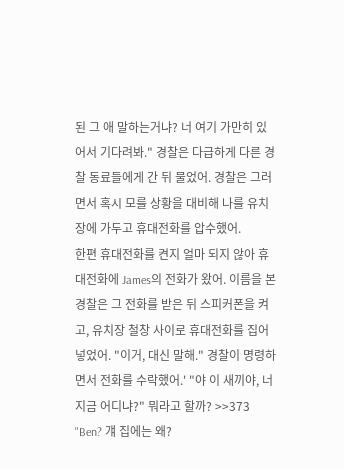된 그 애 말하는거냐? 너 여기 가만히 있어서 기다려봐." 경찰은 다급하게 다른 경찰 동료들에게 간 뒤 물었어. 경찰은 그러면서 혹시 모를 상황을 대비해 나를 유치장에 가두고 휴대전화를 압수했어.
한편 휴대전화를 켠지 얼마 되지 않아 휴대전화에 James의 전화가 왔어. 이름을 본 경찰은 그 전화를 받은 뒤 스피커폰을 켜고, 유치장 철창 사이로 휴대전화를 집어넣었어. "이거, 대신 말해." 경찰이 명령하면서 전화를 수락했어.' "야 이 새끼야, 너 지금 어디냐?" 뭐라고 할까? >>373
"Ben? 걔 집에는 왜?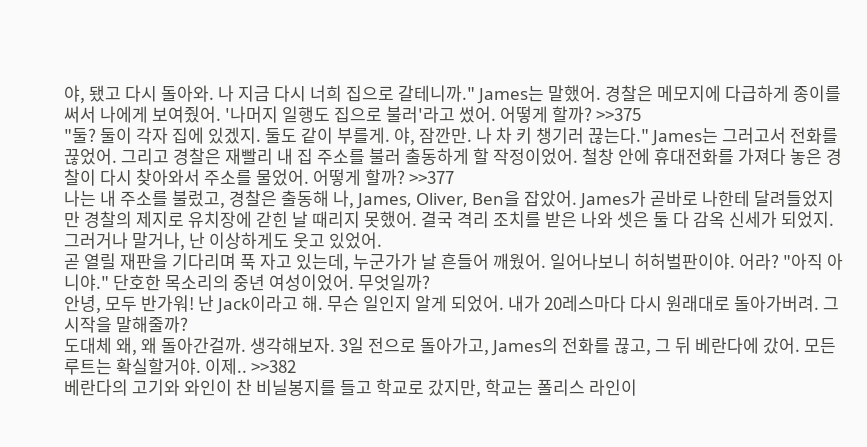야, 됐고 다시 돌아와. 나 지금 다시 너희 집으로 갈테니까." James는 말했어. 경찰은 메모지에 다급하게 종이를 써서 나에게 보여줬어. '나머지 일행도 집으로 불러'라고 썼어. 어떻게 할까? >>375
"둘? 둘이 각자 집에 있겠지. 둘도 같이 부를게. 야, 잠깐만. 나 차 키 챙기러 끊는다." James는 그러고서 전화를 끊었어. 그리고 경찰은 재빨리 내 집 주소를 불러 출동하게 할 작정이었어. 철창 안에 휴대전화를 가져다 놓은 경찰이 다시 찾아와서 주소를 물었어. 어떻게 할까? >>377
나는 내 주소를 불렀고, 경찰은 출동해 나, James, Oliver, Ben을 잡았어. James가 곧바로 나한테 달려들었지만 경찰의 제지로 유치장에 갇힌 날 때리지 못했어. 결국 격리 조치를 받은 나와 셋은 둘 다 감옥 신세가 되었지. 그러거나 말거나, 난 이상하게도 웃고 있었어.
곧 열릴 재판을 기다리며 푹 자고 있는데, 누군가가 날 흔들어 깨웠어. 일어나보니 허허벌판이야. 어라? "아직 아니야." 단호한 목소리의 중년 여성이었어. 무엇일까?
안녕, 모두 반가워! 난 Jack이라고 해. 무슨 일인지 알게 되었어. 내가 20레스마다 다시 원래대로 돌아가버려. 그 시작을 말해줄까?
도대체 왜, 왜 돌아간걸까. 생각해보자. 3일 전으로 돌아가고, James의 전화를 끊고, 그 뒤 베란다에 갔어. 모든 루트는 확실할거야. 이제.. >>382
베란다의 고기와 와인이 찬 비닐봉지를 들고 학교로 갔지만, 학교는 폴리스 라인이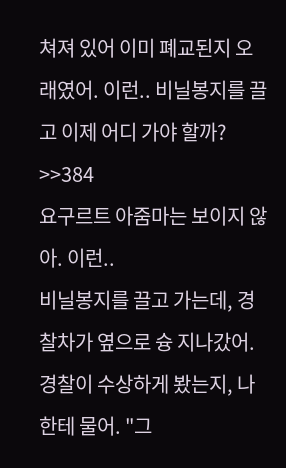쳐져 있어 이미 폐교된지 오래였어. 이런.. 비닐봉지를 끌고 이제 어디 가야 할까? >>384
요구르트 아줌마는 보이지 않아. 이런..
비닐봉지를 끌고 가는데, 경찰차가 옆으로 슝 지나갔어. 경찰이 수상하게 봤는지, 나한테 물어. "그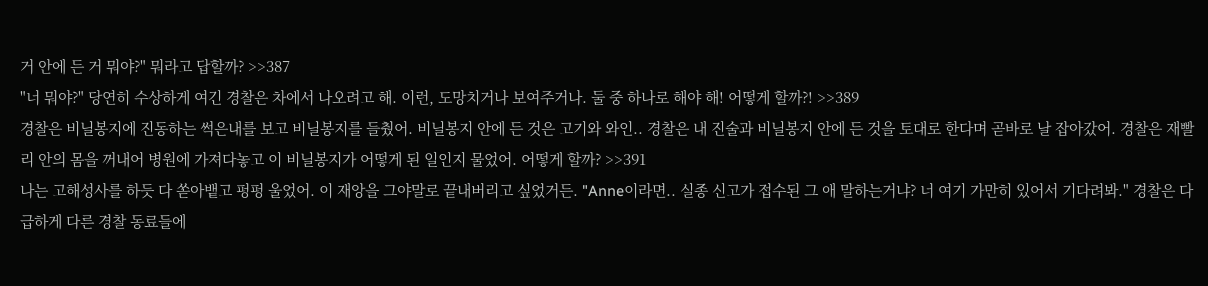거 안에 든 거 뭐야?" 뭐라고 답할까? >>387
"너 뭐야?" 당연히 수상하게 여긴 경찰은 차에서 나오려고 해. 이런, 도망치거나 보여주거나. 둘 중 하나로 해야 해! 어떻게 할까?! >>389
경찰은 비닐봉지에 진동하는 썩은내를 보고 비닐봉지를 들췄어. 비닐봉지 안에 든 것은 고기와 와인.. 경찰은 내 진술과 비닐봉지 안에 든 것을 토대로 한다며 곧바로 날 잡아갔어. 경찰은 재빨리 안의 몸을 꺼내어 병원에 가져다놓고 이 비닐봉지가 어떻게 된 일인지 물었어. 어떻게 할까? >>391
나는 고해성사를 하듯 다 쏟아뱉고 펑펑 울었어. 이 재앙을 그야말로 끝내버리고 싶었거든. "Anne이라면.. 실종 신고가 접수된 그 애 말하는거냐? 너 여기 가만히 있어서 기다려봐." 경찰은 다급하게 다른 경찰 동료들에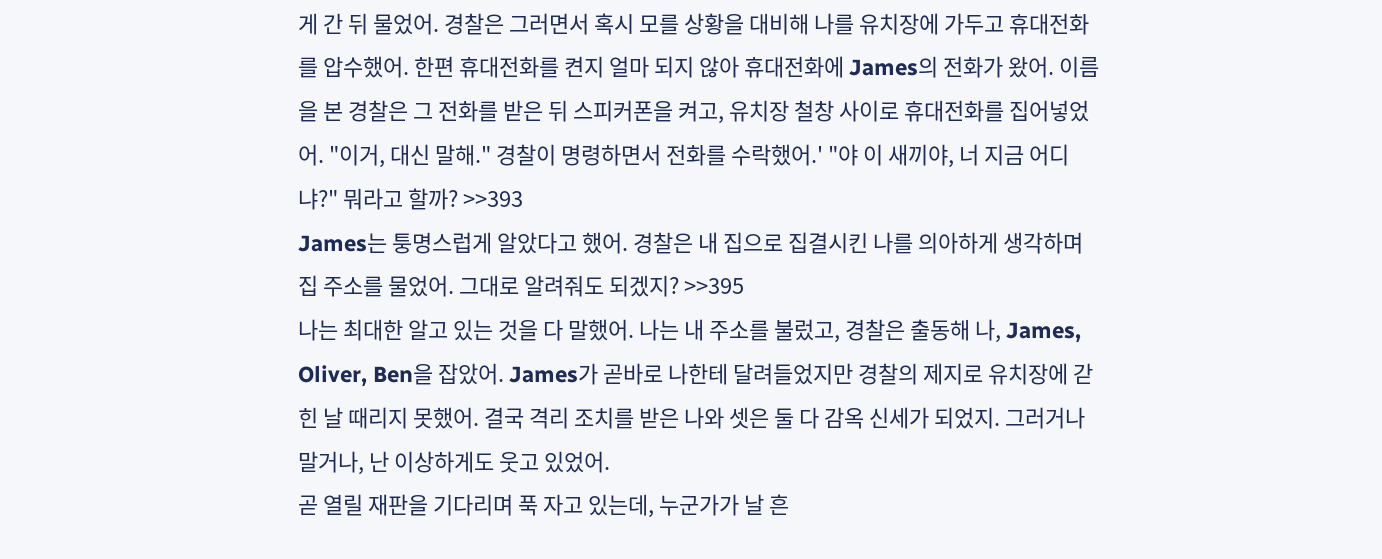게 간 뒤 물었어. 경찰은 그러면서 혹시 모를 상황을 대비해 나를 유치장에 가두고 휴대전화를 압수했어. 한편 휴대전화를 켠지 얼마 되지 않아 휴대전화에 James의 전화가 왔어. 이름을 본 경찰은 그 전화를 받은 뒤 스피커폰을 켜고, 유치장 철창 사이로 휴대전화를 집어넣었어. "이거, 대신 말해." 경찰이 명령하면서 전화를 수락했어.' "야 이 새끼야, 너 지금 어디냐?" 뭐라고 할까? >>393
James는 퉁명스럽게 알았다고 했어. 경찰은 내 집으로 집결시킨 나를 의아하게 생각하며 집 주소를 물었어. 그대로 알려줘도 되겠지? >>395
나는 최대한 알고 있는 것을 다 말했어. 나는 내 주소를 불렀고, 경찰은 출동해 나, James, Oliver, Ben을 잡았어. James가 곧바로 나한테 달려들었지만 경찰의 제지로 유치장에 갇힌 날 때리지 못했어. 결국 격리 조치를 받은 나와 셋은 둘 다 감옥 신세가 되었지. 그러거나 말거나, 난 이상하게도 웃고 있었어.
곧 열릴 재판을 기다리며 푹 자고 있는데, 누군가가 날 흔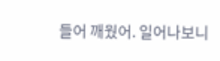들어 깨웠어. 일어나보니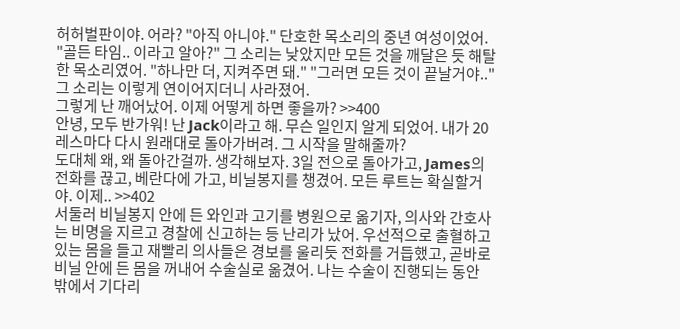허허벌판이야. 어라? "아직 아니야." 단호한 목소리의 중년 여성이었어.
"골든 타임.. 이라고 알아?" 그 소리는 낮았지만 모든 것을 깨달은 듯 해탈한 목소리였어. "하나만 더, 지켜주면 돼." "그러면 모든 것이 끝날거야.." 그 소리는 이렇게 연이어지더니 사라졌어.
그렇게 난 깨어났어. 이제 어떻게 하면 좋을까? >>400
안녕, 모두 반가워! 난 Jack이라고 해. 무슨 일인지 알게 되었어. 내가 20레스마다 다시 원래대로 돌아가버려. 그 시작을 말해줄까?
도대체 왜, 왜 돌아간걸까. 생각해보자. 3일 전으로 돌아가고, James의 전화를 끊고, 베란다에 가고, 비닐봉지를 챙겼어. 모든 루트는 확실할거야. 이제.. >>402
서둘러 비닐봉지 안에 든 와인과 고기를 병원으로 옮기자, 의사와 간호사는 비명을 지르고 경찰에 신고하는 등 난리가 났어. 우선적으로 출혈하고 있는 몸을 들고 재빨리 의사들은 경보를 울리듯 전화를 거듭했고, 곧바로 비닐 안에 든 몸을 꺼내어 수술실로 옮겼어. 나는 수술이 진행되는 동안 밖에서 기다리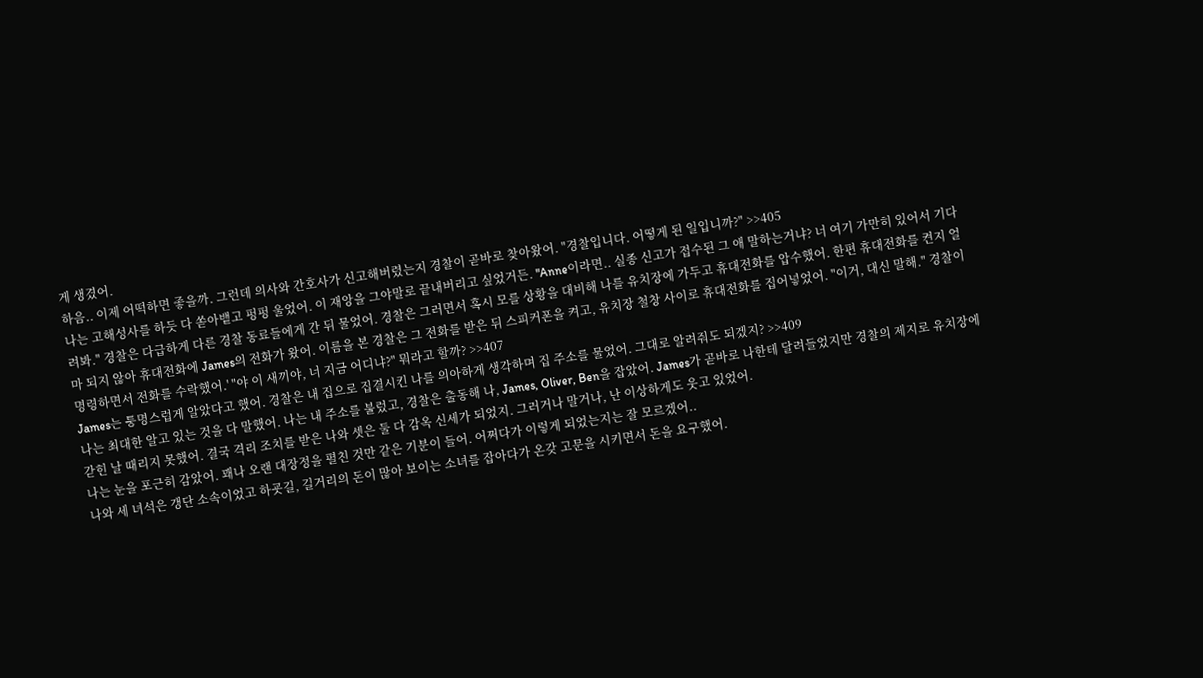게 생겼어.
하음.. 이제 어떡하면 좋을까. 그런데 의사와 간호사가 신고해버렸는지 경찰이 곧바로 찾아왔어. "경찰입니다. 어떻게 된 일입니까?" >>405
나는 고해성사를 하듯 다 쏟아뱉고 펑펑 울었어. 이 재앙을 그야말로 끝내버리고 싶었거든. "Anne이라면.. 실종 신고가 접수된 그 애 말하는거냐? 너 여기 가만히 있어서 기다려봐." 경찰은 다급하게 다른 경찰 동료들에게 간 뒤 물었어. 경찰은 그러면서 혹시 모를 상황을 대비해 나를 유치장에 가두고 휴대전화를 압수했어. 한편 휴대전화를 켠지 얼마 되지 않아 휴대전화에 James의 전화가 왔어. 이름을 본 경찰은 그 전화를 받은 뒤 스피커폰을 켜고, 유치장 철창 사이로 휴대전화를 집어넣었어. "이거, 대신 말해." 경찰이 명령하면서 전화를 수락했어.' "야 이 새끼야, 너 지금 어디냐?" 뭐라고 할까? >>407
James는 퉁명스럽게 알았다고 했어. 경찰은 내 집으로 집결시킨 나를 의아하게 생각하며 집 주소를 물었어. 그대로 알려줘도 되겠지? >>409
나는 최대한 알고 있는 것을 다 말했어. 나는 내 주소를 불렀고, 경찰은 출동해 나, James, Oliver, Ben을 잡았어. James가 곧바로 나한테 달려들었지만 경찰의 제지로 유치장에 갇힌 날 때리지 못했어. 결국 격리 조치를 받은 나와 셋은 둘 다 감옥 신세가 되었지. 그러거나 말거나, 난 이상하게도 웃고 있었어.
나는 눈을 포근히 감았어. 꽤나 오랜 대장정을 펼친 것만 같은 기분이 들어. 어쩌다가 이렇게 되었는지는 잘 모르겠어..
나와 세 녀석은 갱단 소속이었고 하굣길, 길거리의 돈이 많아 보이는 소녀를 잡아다가 온갖 고문을 시키면서 돈을 요구했어.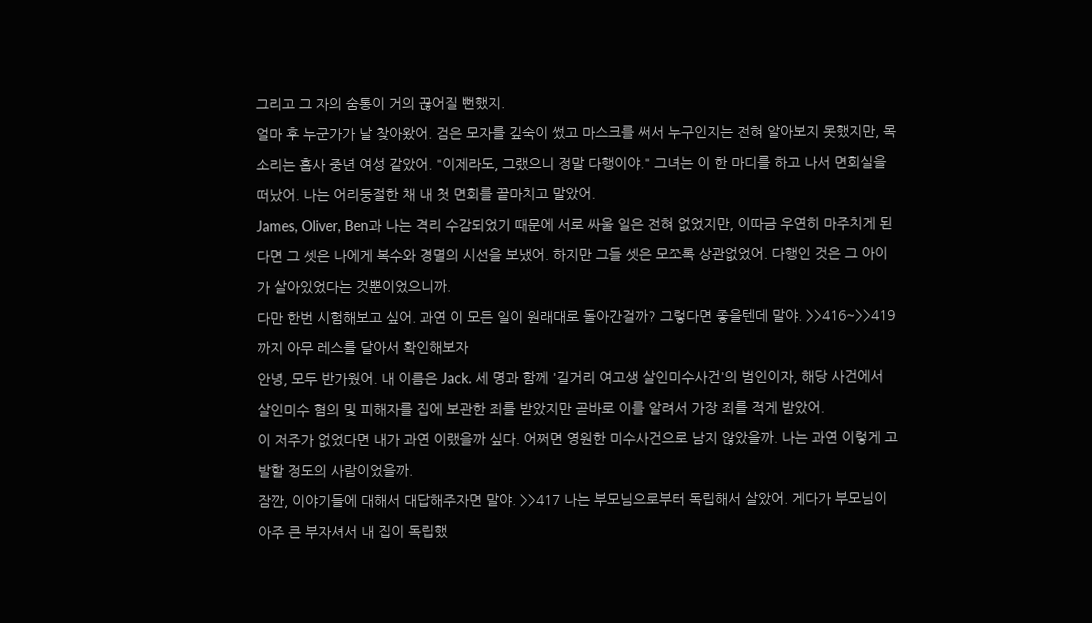그리고 그 자의 숨통이 거의 끊어질 뻔했지.
얼마 후 누군가가 날 찾아왔어. 검은 모자를 깊숙이 썼고 마스크를 써서 누구인지는 전혀 알아보지 못했지만, 목소리는 흡사 중년 여성 같았어. "이제라도, 그랬으니 정말 다행이야." 그녀는 이 한 마디를 하고 나서 면회실을 떠났어. 나는 어리둥절한 채 내 첫 면회를 끝마치고 말았어.
James, Oliver, Ben과 나는 격리 수감되었기 때문에 서로 싸울 일은 전혀 없었지만, 이따금 우연히 마주치게 된다면 그 셋은 나에게 복수와 경멸의 시선을 보냈어. 하지만 그들 셋은 모쪼록 상관없었어. 다행인 것은 그 아이가 살아있었다는 것뿐이었으니까.
다만 한번 시험해보고 싶어. 과연 이 모든 일이 원래대로 돌아간걸까? 그렇다면 좋을텐데 말야. >>416~>>419까지 아무 레스를 달아서 확인해보자
안녕, 모두 반가웠어. 내 이름은 Jack. 세 명과 함께 '길거리 여고생 살인미수사건'의 범인이자, 해당 사건에서 살인미수 혐의 및 피해자를 집에 보관한 죄를 받았지만 곧바로 이를 알려서 가장 죄를 적게 받았어.
이 저주가 없었다면 내가 과연 이랬을까 싶다. 어쩌면 영원한 미수사건으로 남지 않았을까. 나는 과연 이렇게 고발할 정도의 사람이었을까.
잠깐, 이야기들에 대해서 대답해주자면 말야. >>417 나는 부모님으로부터 독립해서 살았어. 게다가 부모님이 아주 큰 부자셔서 내 집이 독립했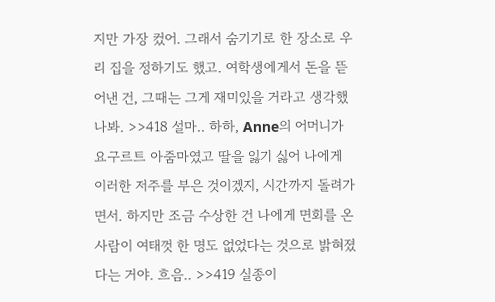지만 가장 컸어. 그래서 숨기기로 한 장소로 우리 집을 정하기도 했고. 여학생에게서 돈을 뜯어낸 건, 그때는 그게 재미있을 거라고 생각했나봐. >>418 설마.. 하하, Anne의 어머니가 요구르트 아줌마였고 딸을 잃기 싫어 나에게 이러한 저주를 부은 것이겠지, 시간까지 돌려가면서. 하지만 조금 수상한 건 나에게 면회를 온 사람이 여태껏 한 명도 없었다는 것으로 밝혀졌다는 거야. 흐음.. >>419 실종이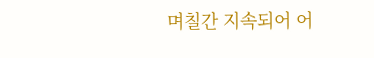며칠간 지속되어 어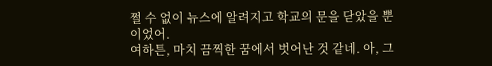쩔 수 없이 뉴스에 알려지고 학교의 문을 닫았을 뿐이었어.
여하튼, 마치 끔찍한 꿈에서 벗어난 것 같네. 아, 그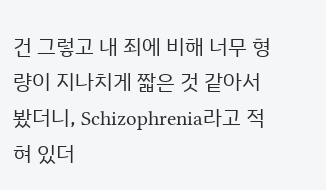건 그렇고 내 죄에 비해 너무 형량이 지나치게 짧은 것 같아서 봤더니, Schizophrenia라고 적혀 있더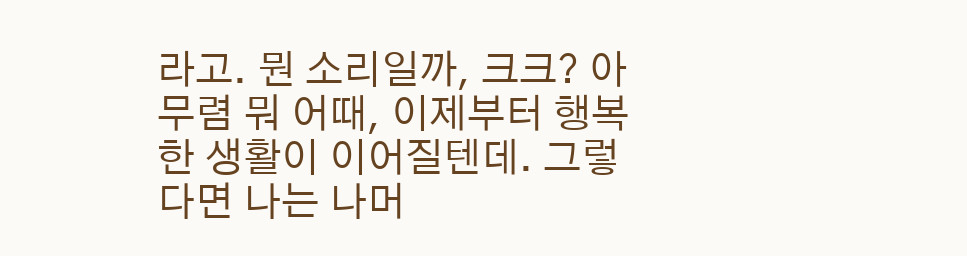라고. 뭔 소리일까, 크크? 아무렴 뭐 어때, 이제부터 행복한 생활이 이어질텐데. 그렇다면 나는 나머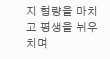지 형량을 마치고 평생을 뉘우치며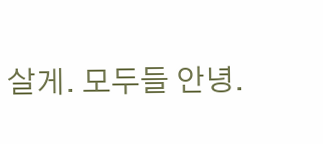살게. 모두들 안녕.